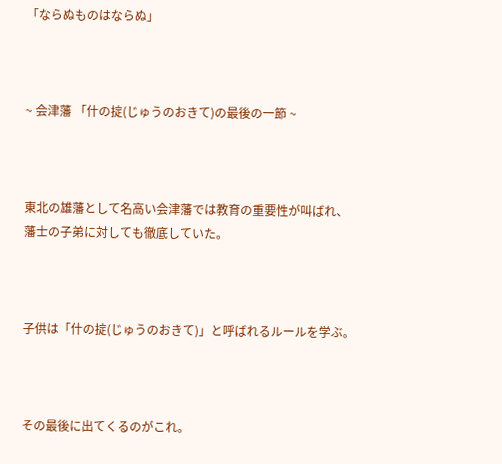「ならぬものはならぬ」



~ 会津藩 「什の掟(じゅうのおきて)の最後の一節 ~



東北の雄藩として名高い会津藩では教育の重要性が叫ばれ、藩士の子弟に対しても徹底していた。



子供は「什の掟(じゅうのおきて)」と呼ばれるルールを学ぶ。



その最後に出てくるのがこれ。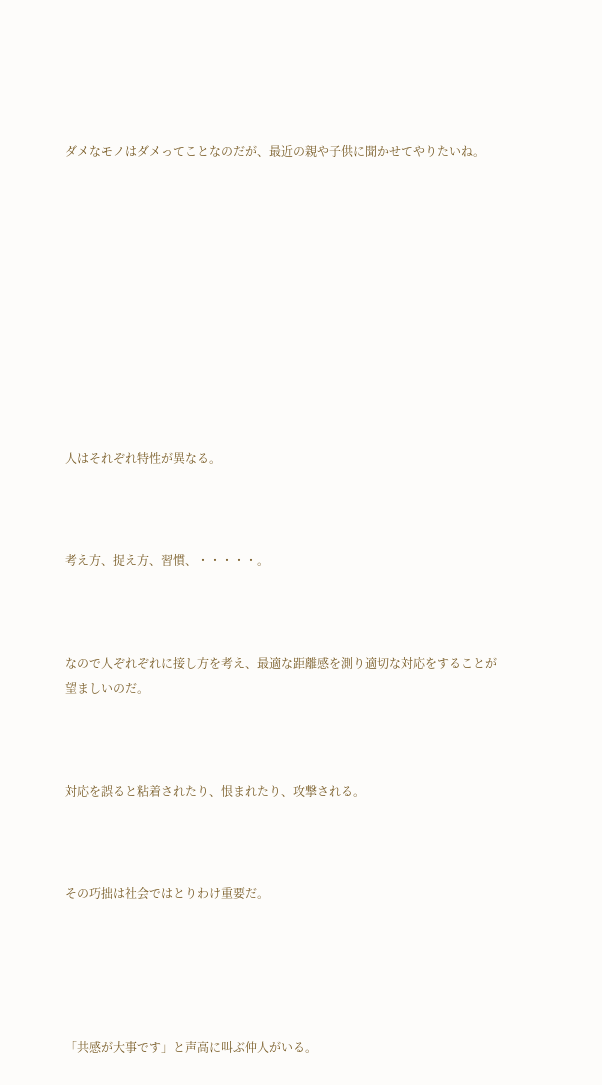ダメなモノはダメってことなのだが、最近の親や子供に聞かせてやりたいね。











人はそれぞれ特性が異なる。



考え方、捉え方、習慣、・・・・・。



なので人ぞれぞれに接し方を考え、最適な距離感を測り適切な対応をすることが望ましいのだ。



対応を誤ると粘着されたり、恨まれたり、攻撃される。



その巧拙は社会ではとりわけ重要だ。





「共感が大事です」と声高に叫ぶ仲人がいる。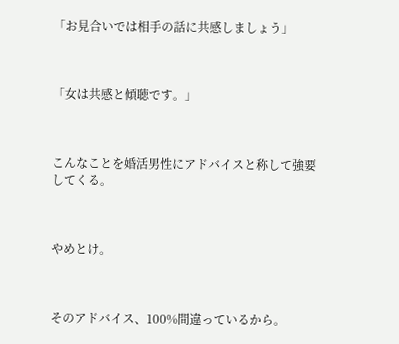「お見合いでは相手の話に共感しましょう」



「女は共感と傾聴です。」



こんなことを婚活男性にアドバイスと称して強要してくる。



やめとけ。



そのアドバイス、100%間違っているから。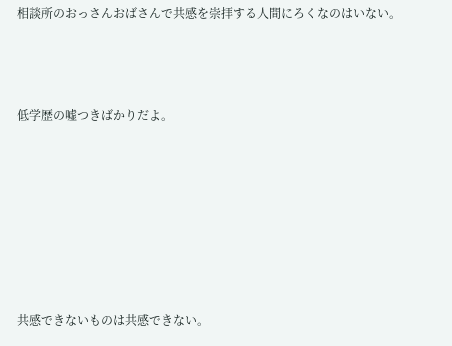相談所のおっさんおばさんで共感を崇拝する人間にろくなのはいない。



低学歴の嘘つきばかりだよ。







共感できないものは共感できない。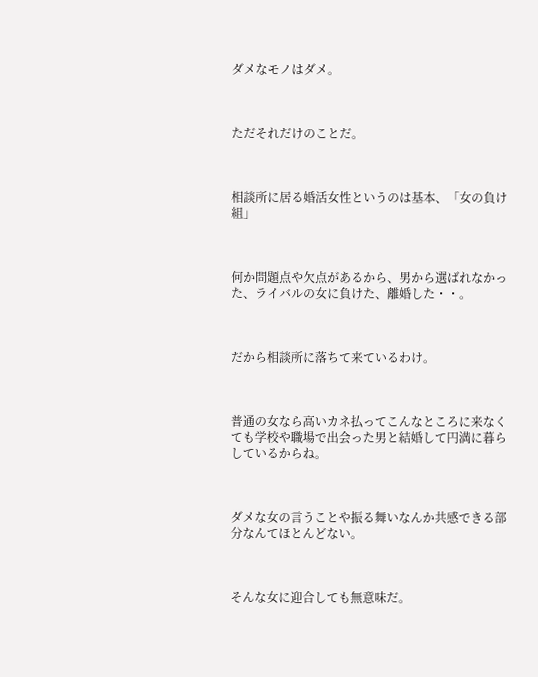ダメなモノはダメ。



ただそれだけのことだ。



相談所に居る婚活女性というのは基本、「女の負け組」



何か問題点や欠点があるから、男から選ばれなかった、ライバルの女に負けた、離婚した・・。



だから相談所に落ちて来ているわけ。



普通の女なら高いカネ払ってこんなところに来なくても学校や職場で出会った男と結婚して円満に暮らしているからね。



ダメな女の言うことや振る舞いなんか共感できる部分なんてほとんどない。



そんな女に迎合しても無意味だ。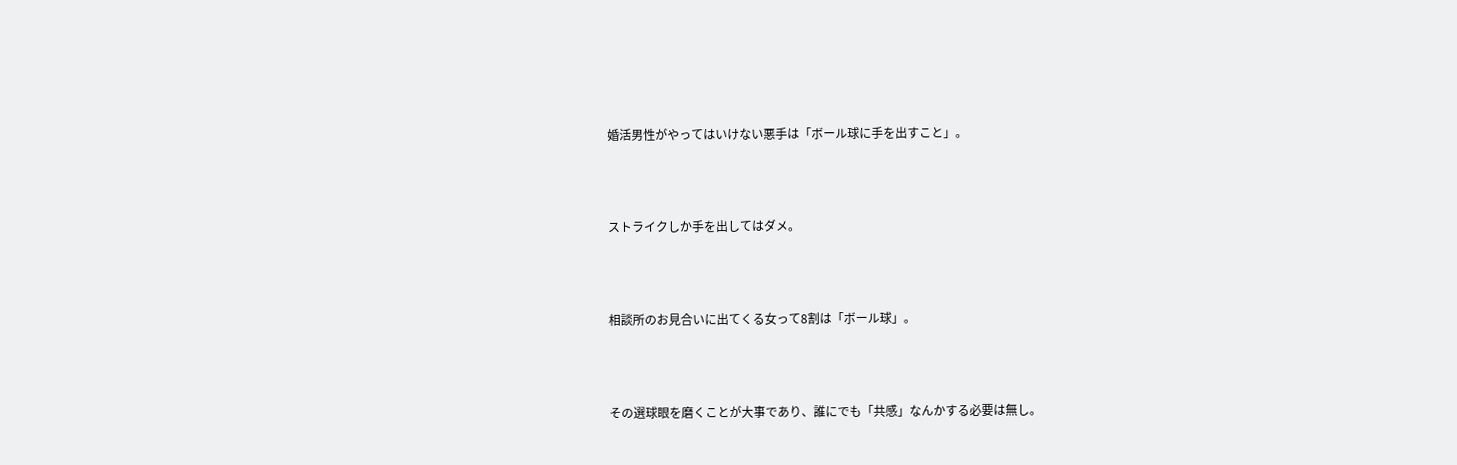婚活男性がやってはいけない悪手は「ボール球に手を出すこと」。



ストライクしか手を出してはダメ。



相談所のお見合いに出てくる女って8割は「ボール球」。



その選球眼を磨くことが大事であり、誰にでも「共感」なんかする必要は無し。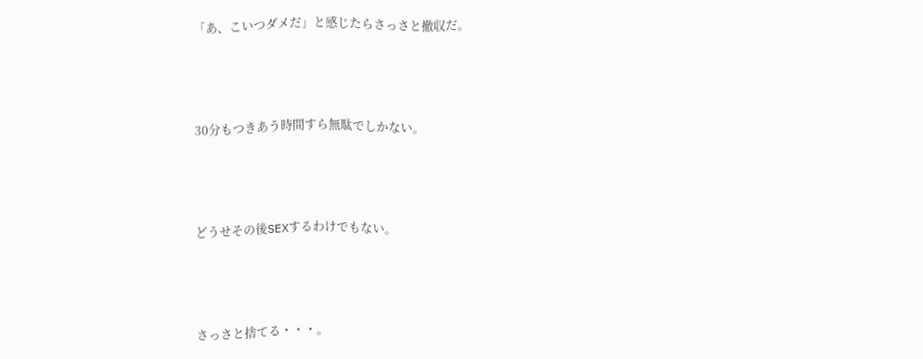「あ、こいつダメだ」と感じたらさっさと撤収だ。



30分もつきあう時間すら無駄でしかない。



どうせその後SEXするわけでもない。



さっさと捨てる・・・。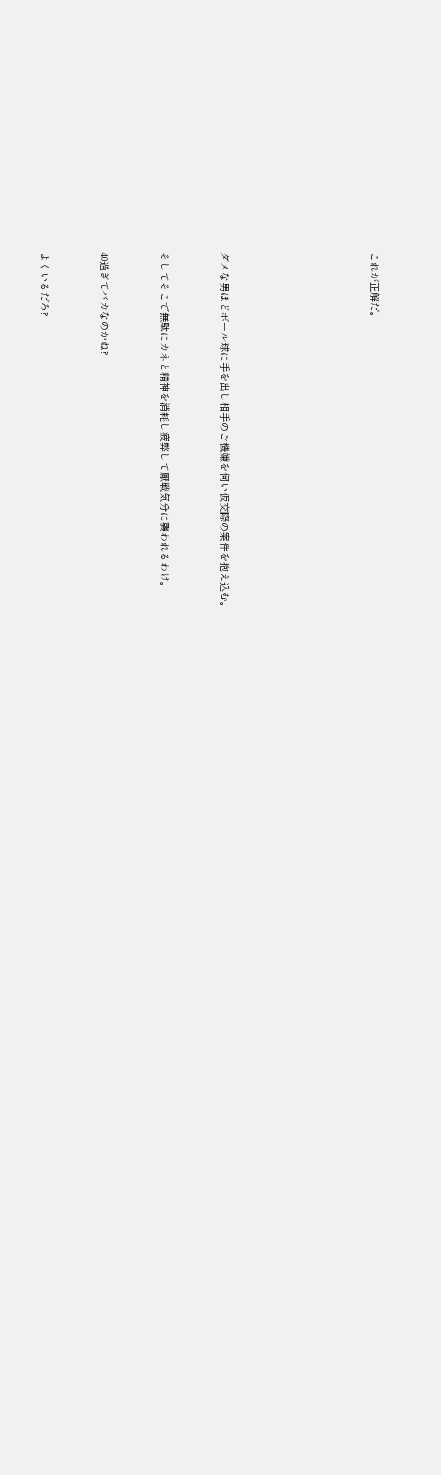これが正解だ。









ダメな男ほどボール球に手を出し相手のご機嫌を伺い仮交際の案件を抱え込む。



そしてそこで無駄にカネと精神を消耗し疲弊して厭戦気分に襲われるわけ。



40過ぎてバカなのかね?



よくいるだろ?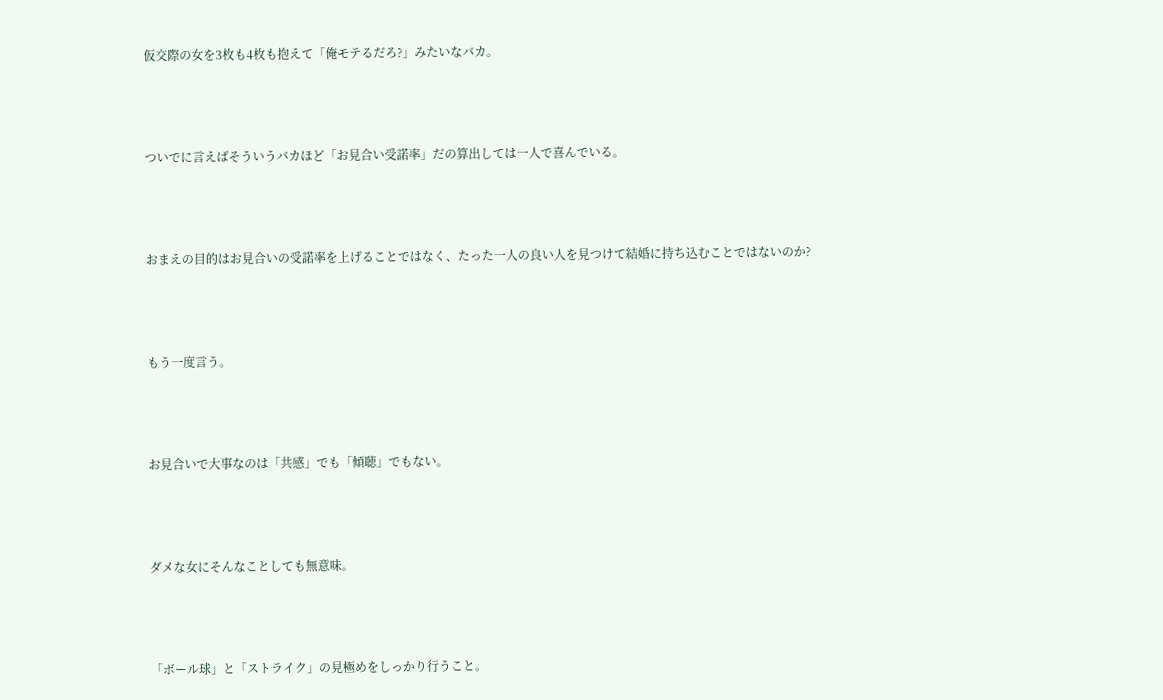仮交際の女を3枚も4枚も抱えて「俺モテるだろ?」みたいなバカ。



ついでに言えばそういうバカほど「お見合い受諾率」だの算出しては一人で喜んでいる。



おまえの目的はお見合いの受諾率を上げることではなく、たった一人の良い人を見つけて結婚に持ち込むことではないのか?



もう一度言う。



お見合いで大事なのは「共感」でも「傾聴」でもない。



ダメな女にそんなことしても無意味。



「ボール球」と「ストライク」の見極めをしっかり行うこと。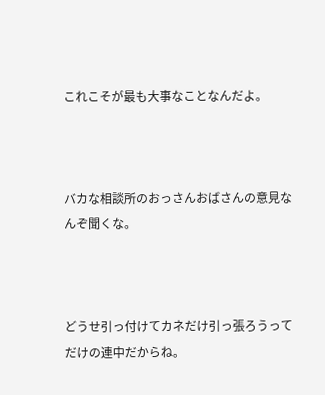これこそが最も大事なことなんだよ。



バカな相談所のおっさんおばさんの意見なんぞ聞くな。



どうせ引っ付けてカネだけ引っ張ろうってだけの連中だからね。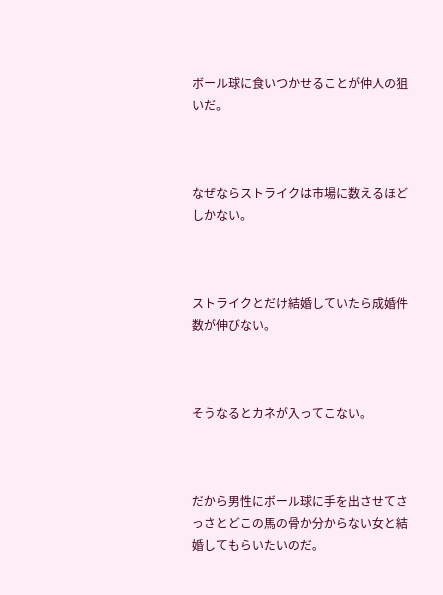ボール球に食いつかせることが仲人の狙いだ。



なぜならストライクは市場に数えるほどしかない。



ストライクとだけ結婚していたら成婚件数が伸びない。



そうなるとカネが入ってこない。



だから男性にボール球に手を出させてさっさとどこの馬の骨か分からない女と結婚してもらいたいのだ。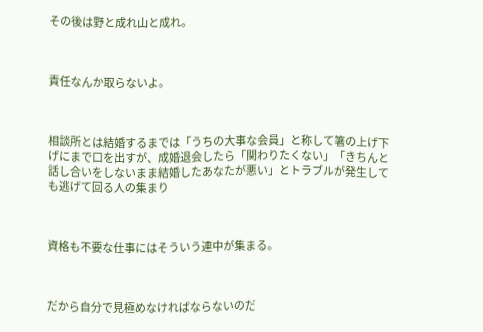その後は野と成れ山と成れ。



責任なんか取らないよ。



相談所とは結婚するまでは「うちの大事な会員」と称して箸の上げ下げにまで口を出すが、成婚退会したら「関わりたくない」「きちんと話し合いをしないまま結婚したあなたが悪い」とトラブルが発生しても逃げて回る人の集まり



資格も不要な仕事にはそういう連中が集まる。



だから自分で見極めなければならないのだ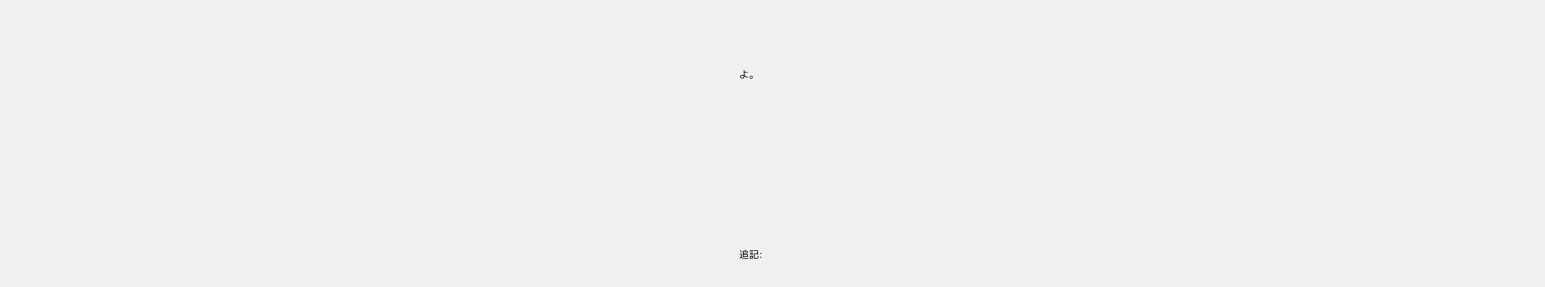よ。









追記: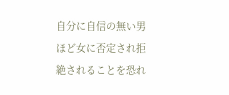自分に自信の無い男ほど女に否定され拒絶されることを恐れ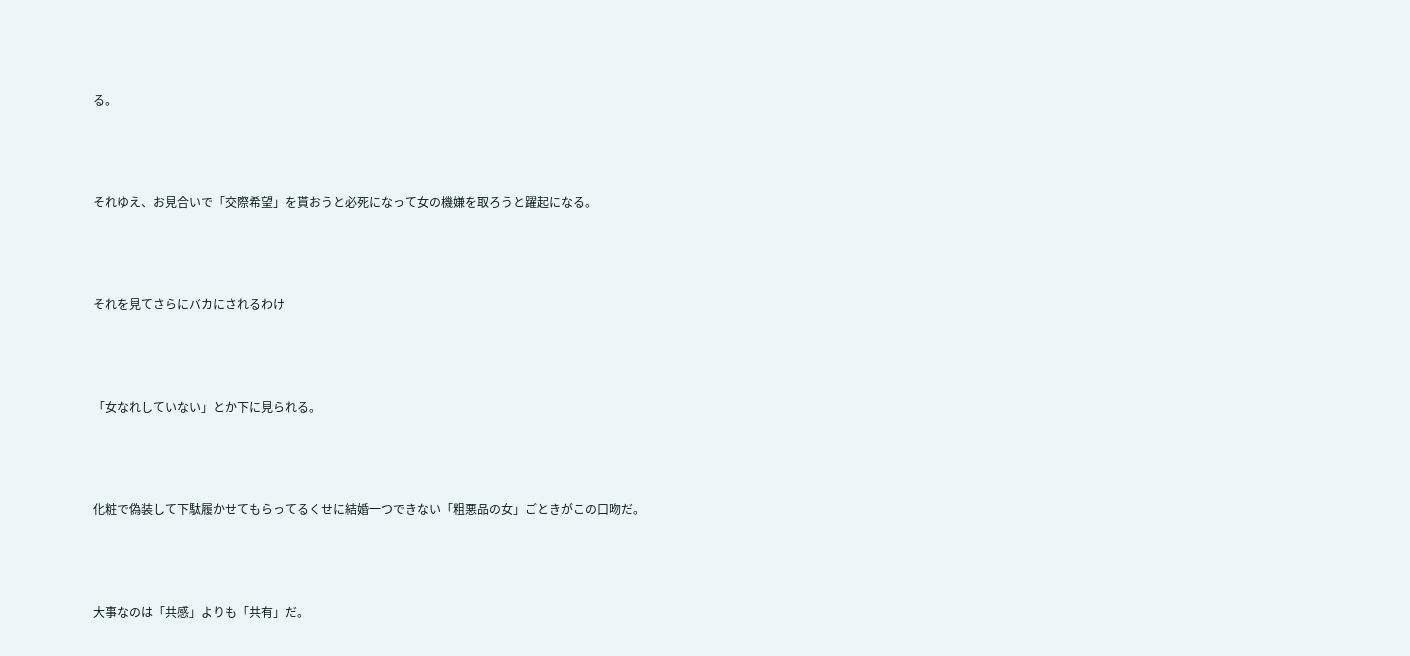る。



それゆえ、お見合いで「交際希望」を貰おうと必死になって女の機嫌を取ろうと躍起になる。



それを見てさらにバカにされるわけ



「女なれしていない」とか下に見られる。



化粧で偽装して下駄履かせてもらってるくせに結婚一つできない「粗悪品の女」ごときがこの口吻だ。



大事なのは「共感」よりも「共有」だ。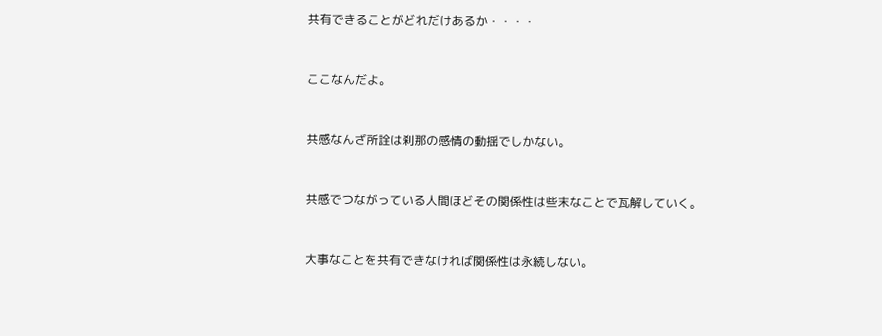共有できることがどれだけあるか・・・・



ここなんだよ。



共感なんざ所詮は刹那の感情の動揺でしかない。



共感でつながっている人間ほどその関係性は些末なことで瓦解していく。



大事なことを共有できなければ関係性は永続しない。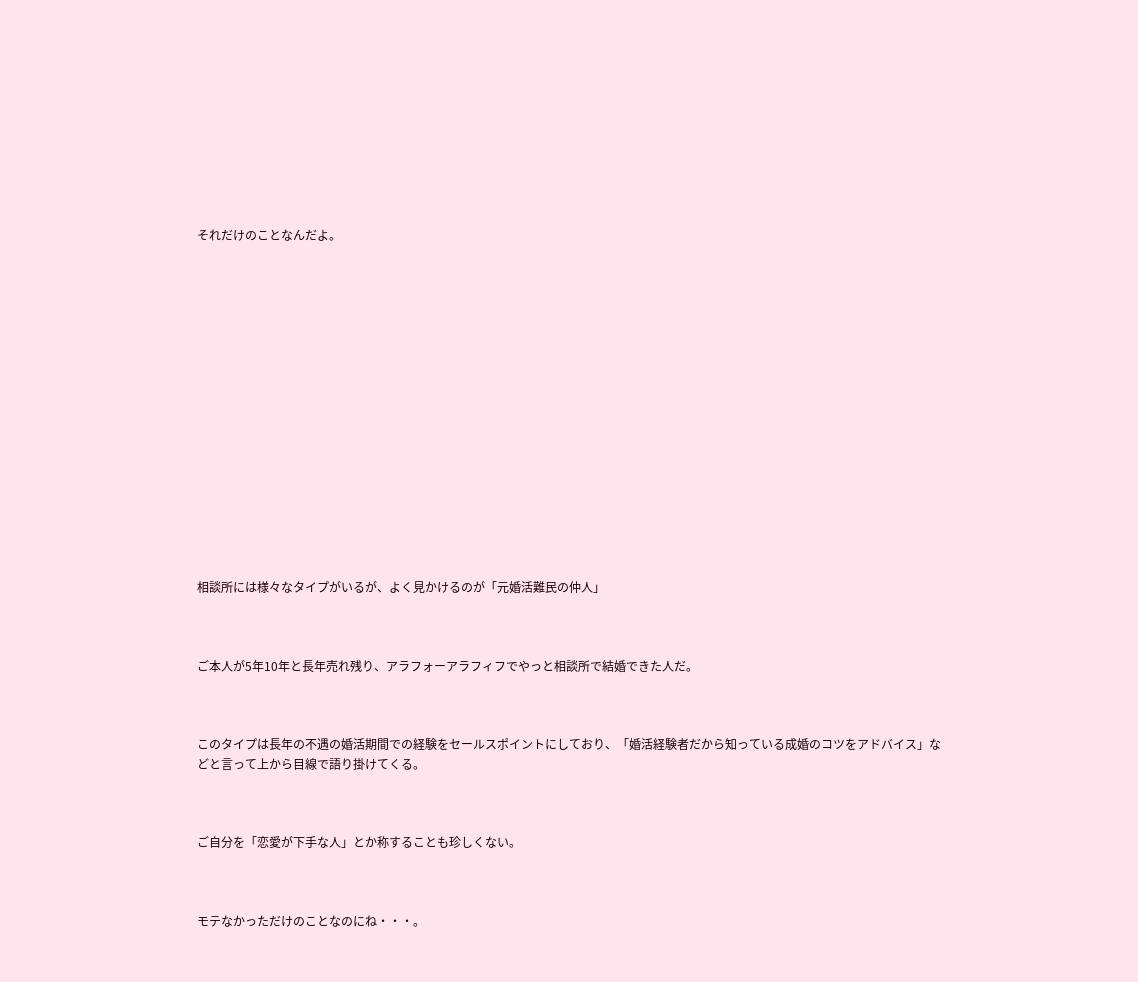それだけのことなんだよ。

















相談所には様々なタイプがいるが、よく見かけるのが「元婚活難民の仲人」



ご本人が5年10年と長年売れ残り、アラフォーアラフィフでやっと相談所で結婚できた人だ。



このタイプは長年の不遇の婚活期間での経験をセールスポイントにしており、「婚活経験者だから知っている成婚のコツをアドバイス」などと言って上から目線で語り掛けてくる。



ご自分を「恋愛が下手な人」とか称することも珍しくない。



モテなかっただけのことなのにね・・・。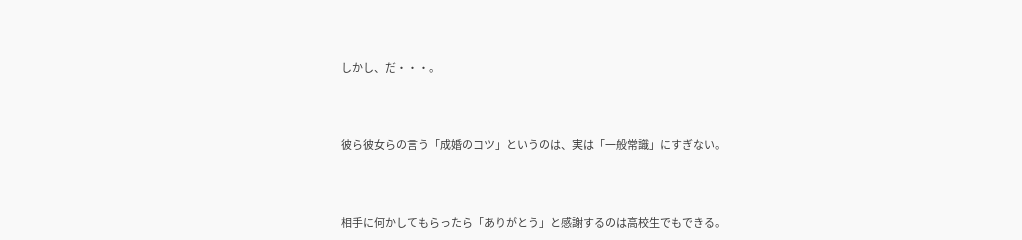しかし、だ・・・。



彼ら彼女らの言う「成婚のコツ」というのは、実は「一般常識」にすぎない。



相手に何かしてもらったら「ありがとう」と感謝するのは高校生でもできる。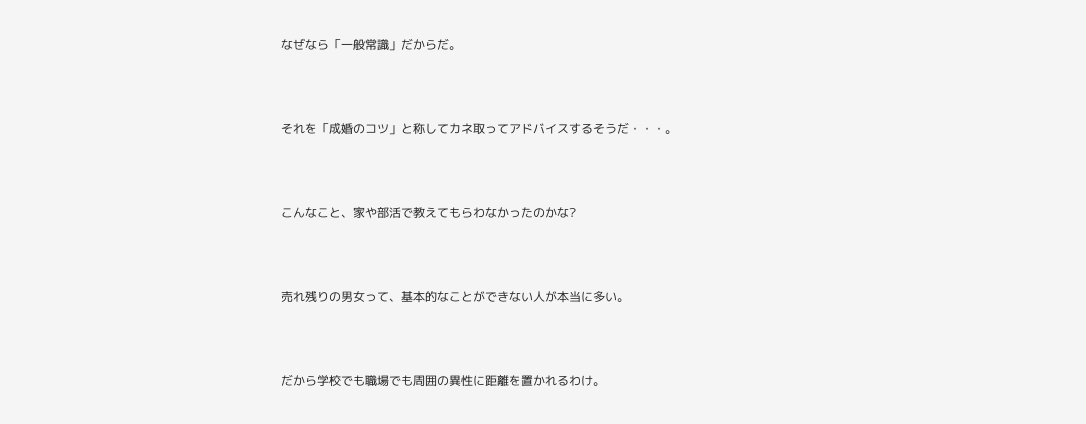なぜなら「一般常識」だからだ。



それを「成婚のコツ」と称してカネ取ってアドバイスするそうだ・・・。



こんなこと、家や部活で教えてもらわなかったのかな?



売れ残りの男女って、基本的なことができない人が本当に多い。



だから学校でも職場でも周囲の異性に距離を置かれるわけ。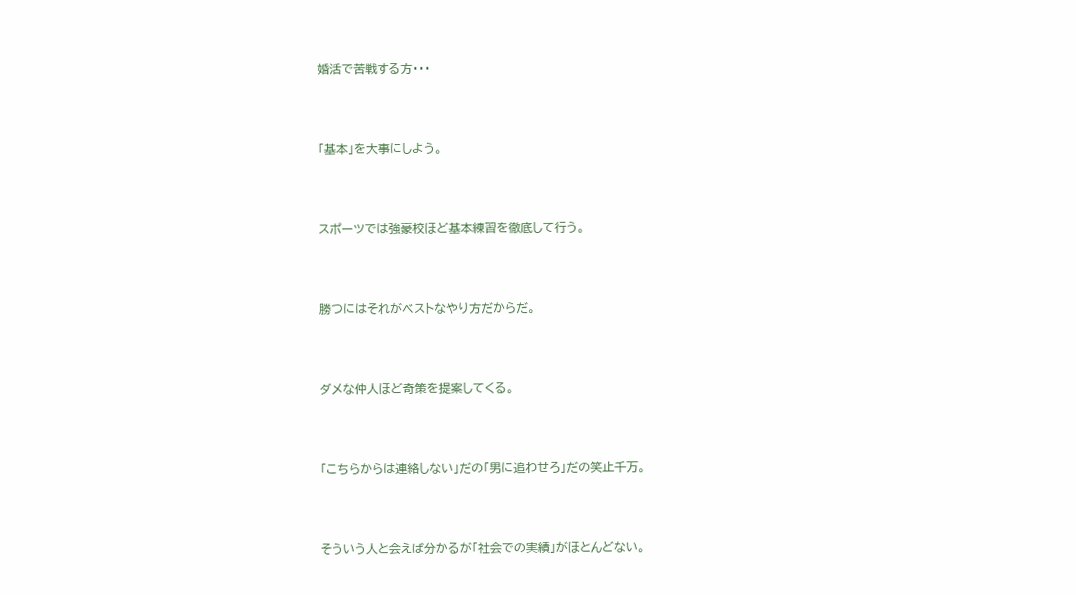婚活で苦戦する方・・・



「基本」を大事にしよう。



スポーツでは強豪校ほど基本練習を徹底して行う。



勝つにはそれがベストなやり方だからだ。



ダメな仲人ほど奇策を提案してくる。



「こちらからは連絡しない」だの「男に追わせろ」だの笑止千万。



そういう人と会えば分かるが「社会での実績」がほとんどない。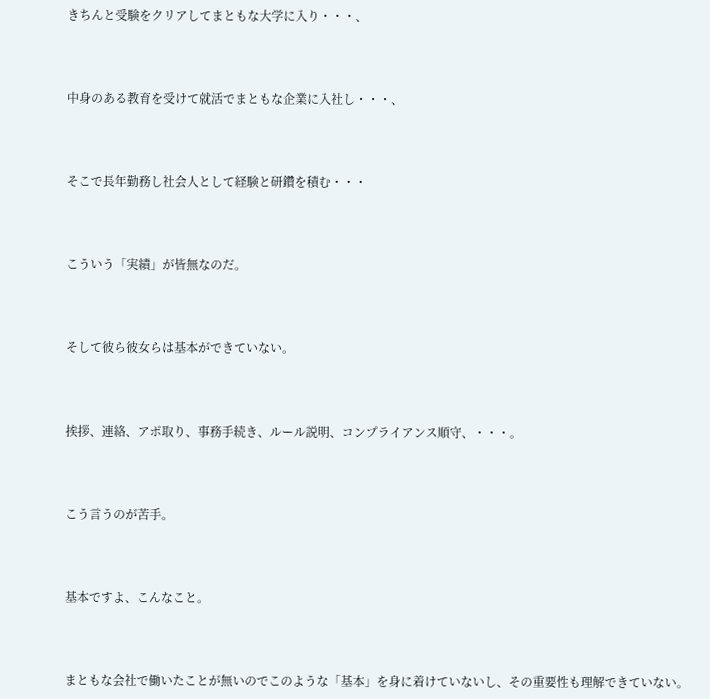きちんと受験をクリアしてまともな大学に入り・・・、



中身のある教育を受けて就活でまともな企業に入社し・・・、



そこで長年勤務し社会人として経験と研鑽を積む・・・



こういう「実績」が皆無なのだ。



そして彼ら彼女らは基本ができていない。



挨拶、連絡、アポ取り、事務手続き、ルール説明、コンプライアンス順守、・・・。



こう言うのが苦手。



基本ですよ、こんなこと。



まともな会社で働いたことが無いのでこのような「基本」を身に着けていないし、その重要性も理解できていない。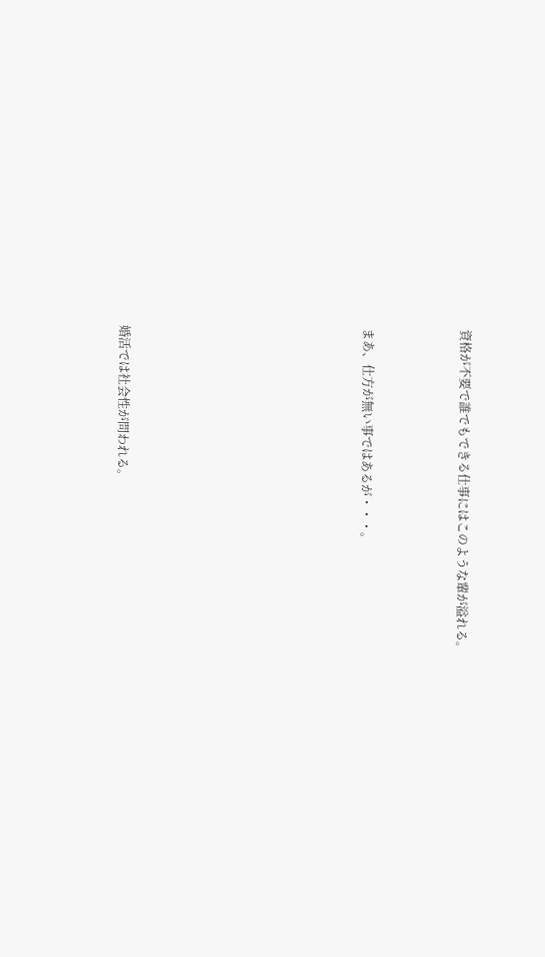資格が不要で誰でもできる仕事にはこのような輩が溢れる。



まあ、仕方が無い事ではあるが・・・。









婚活では社会性が問われる。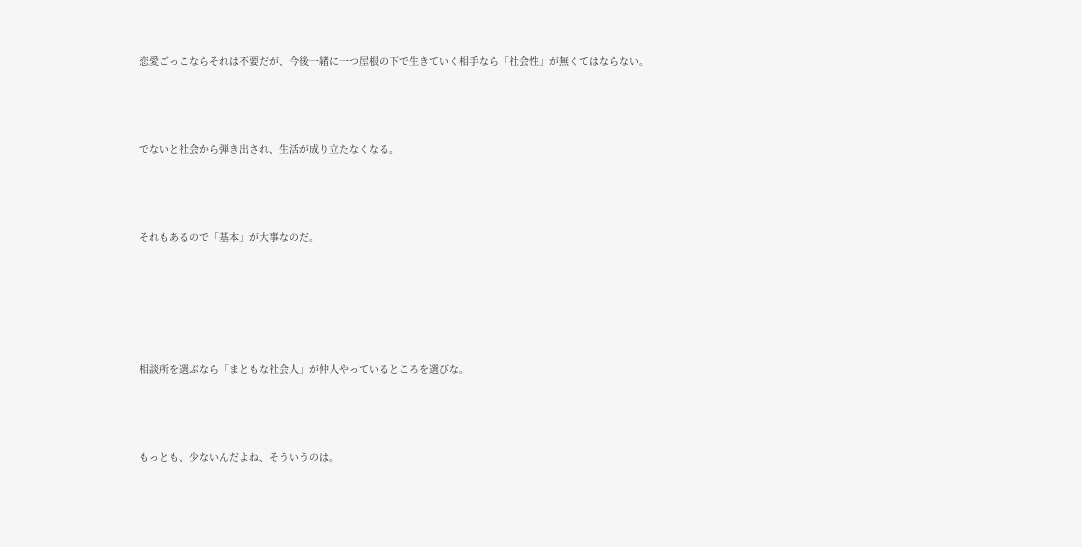恋愛ごっこならそれは不要だが、今後一緒に一つ屋根の下で生きていく相手なら「社会性」が無くてはならない。



でないと社会から弾き出され、生活が成り立たなくなる。



それもあるので「基本」が大事なのだ。





相談所を選ぶなら「まともな社会人」が仲人やっているところを選びな。



もっとも、少ないんだよね、そういうのは。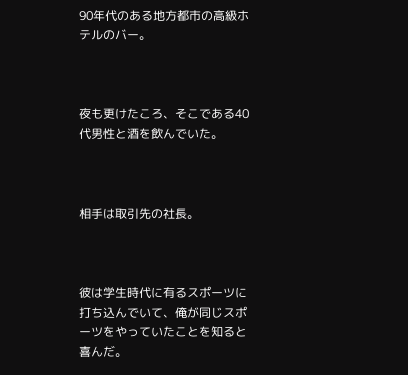90年代のある地方都市の高級ホテルのバー。



夜も更けたころ、そこである40代男性と酒を飲んでいた。



相手は取引先の社長。



彼は学生時代に有るスポーツに打ち込んでいて、俺が同じスポーツをやっていたことを知ると喜んだ。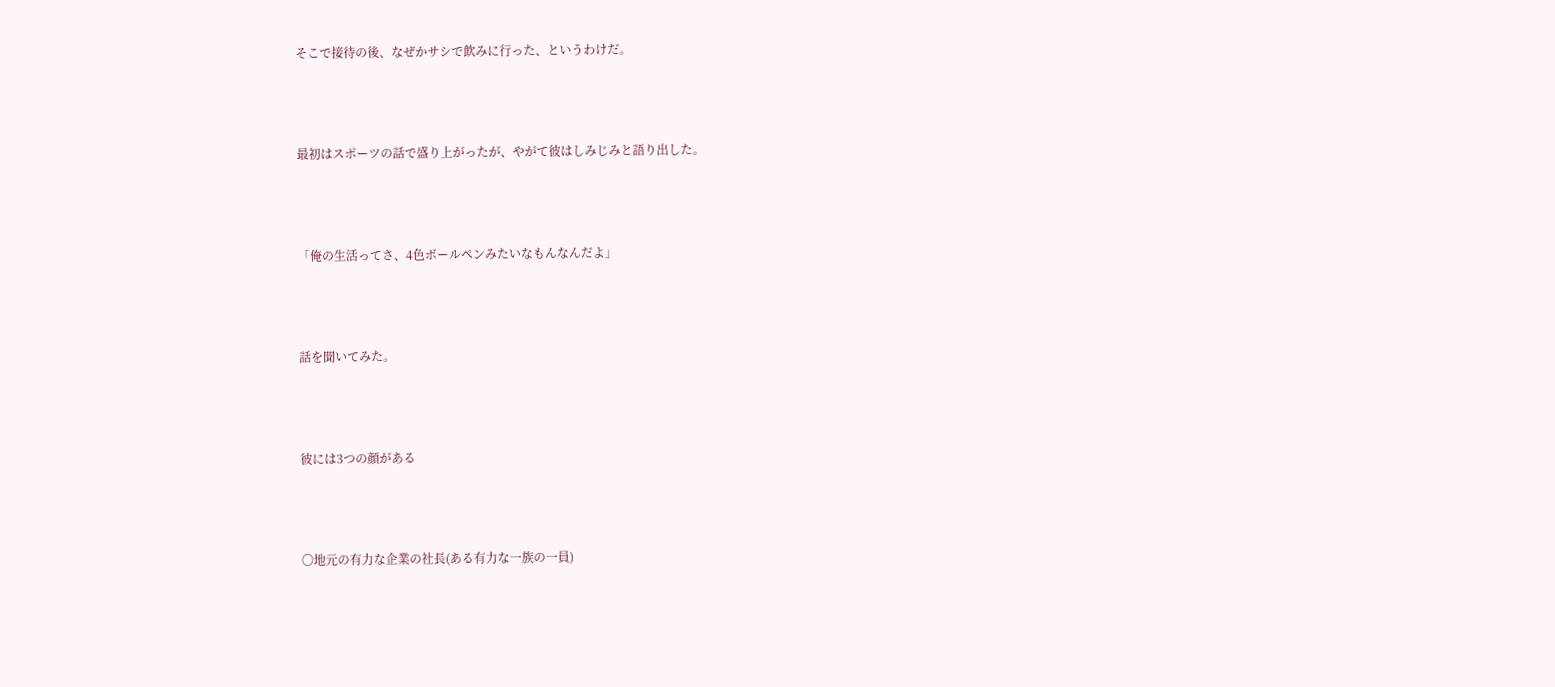そこで接待の後、なぜかサシで飲みに行った、というわけだ。



最初はスポーツの話で盛り上がったが、やがて彼はしみじみと語り出した。



「俺の生活ってさ、4色ボールペンみたいなもんなんだよ」



話を聞いてみた。



彼には3つの顔がある



〇地元の有力な企業の社長(ある有力な一族の一員)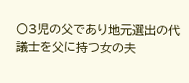〇3児の父であり地元選出の代議士を父に持つ女の夫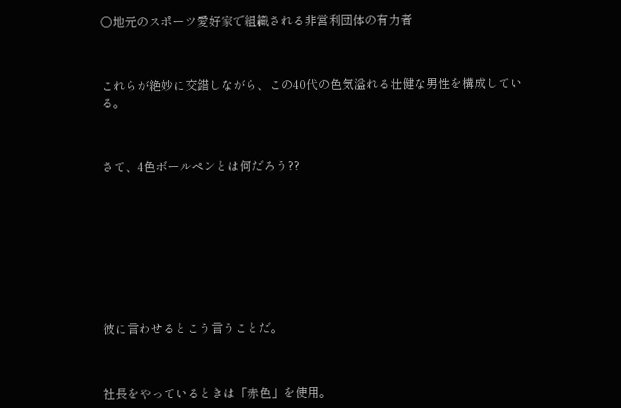〇地元のスポーツ愛好家で組織される非営利団体の有力者



これらが絶妙に交錯しながら、この40代の色気溢れる壮健な男性を構成している。



さて、4色ボールペンとは何だろう??









彼に言わせるとこう言うことだ。



社長をやっているときは「赤色」を使用。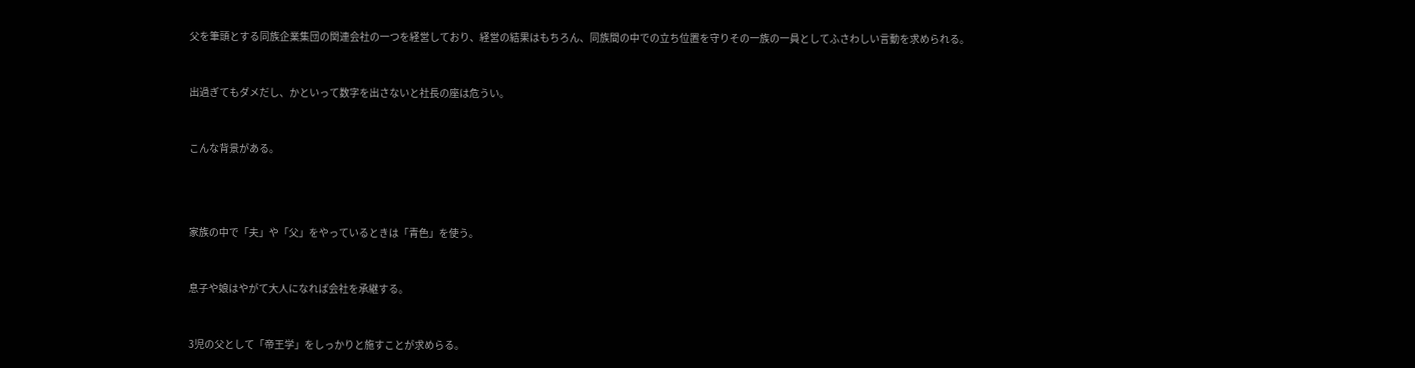父を筆頭とする同族企業集団の関連会社の一つを経営しており、経営の結果はもちろん、同族間の中での立ち位置を守りその一族の一員としてふさわしい言動を求められる。



出過ぎてもダメだし、かといって数字を出さないと社長の座は危うい。



こんな背景がある。





家族の中で「夫」や「父」をやっているときは「青色」を使う。



息子や娘はやがて大人になれば会社を承継する。



3児の父として「帝王学」をしっかりと施すことが求めらる。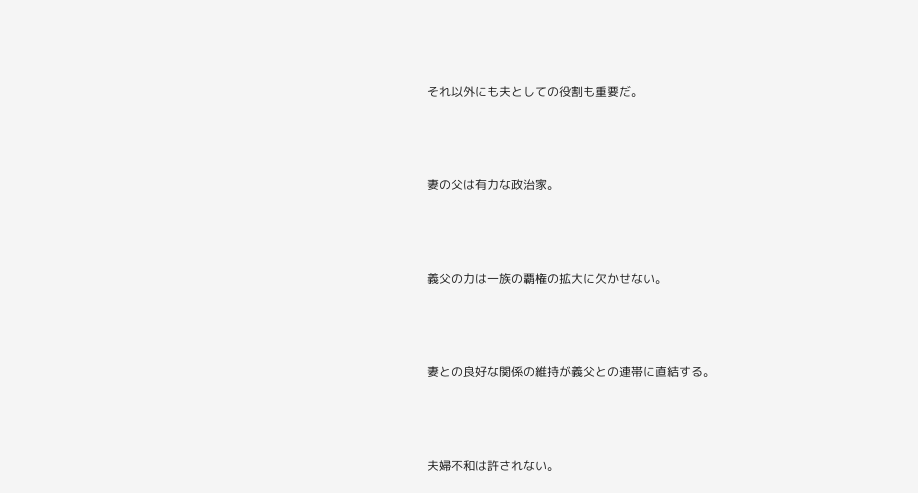それ以外にも夫としての役割も重要だ。



妻の父は有力な政治家。



義父の力は一族の覇権の拡大に欠かせない。



妻との良好な関係の維持が義父との連帯に直結する。



夫婦不和は許されない。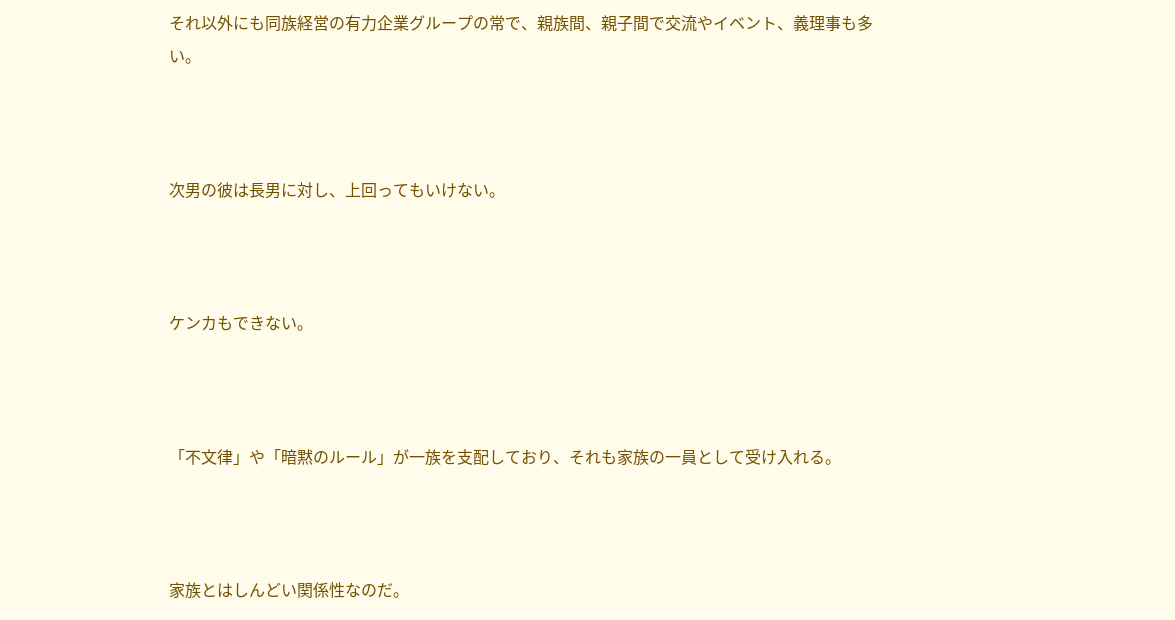それ以外にも同族経営の有力企業グループの常で、親族間、親子間で交流やイベント、義理事も多い。



次男の彼は長男に対し、上回ってもいけない。



ケンカもできない。



「不文律」や「暗黙のルール」が一族を支配しており、それも家族の一員として受け入れる。



家族とはしんどい関係性なのだ。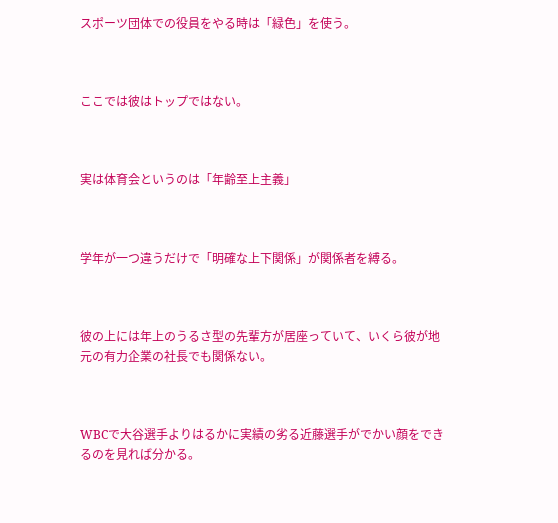スポーツ団体での役員をやる時は「緑色」を使う。



ここでは彼はトップではない。



実は体育会というのは「年齢至上主義」



学年が一つ違うだけで「明確な上下関係」が関係者を縛る。



彼の上には年上のうるさ型の先輩方が居座っていて、いくら彼が地元の有力企業の社長でも関係ない。



WBCで大谷選手よりはるかに実績の劣る近藤選手がでかい顔をできるのを見れば分かる。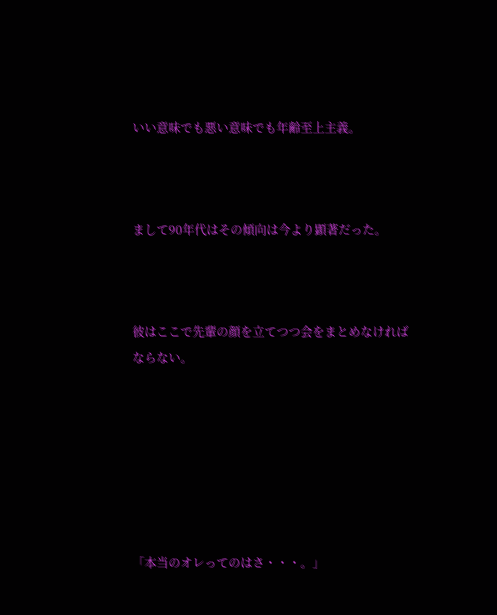いい意味でも悪い意味でも年齢至上主義。



まして90年代はその傾向は今より顕著だった。



彼はここで先輩の顔を立てつつ会をまとめなければならない。







「本当のオレってのはさ・・・。」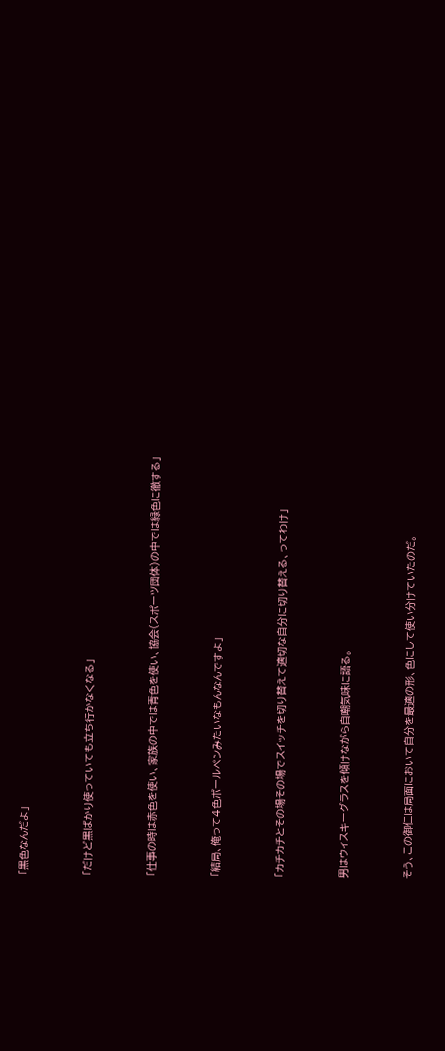「黒色なんだよ」



「だけど黒ばかり使っていても立ち行かなくなる」



「仕事の時は赤色を使い、家族の中では青色を使い、協会(スポーツ団体)の中では緑色に徹する」



「結局、俺って4色ボールペンみたいなもんなんですよ」



「カチカチとその場その場でスイッチを切り替えて適切な自分に切り替える、ってわけ」



男はウィスキーグラスを傾けながら自嘲気味に語る。



そう、この御仁は局面において自分を最適の形、色にして使い分けていたのだ。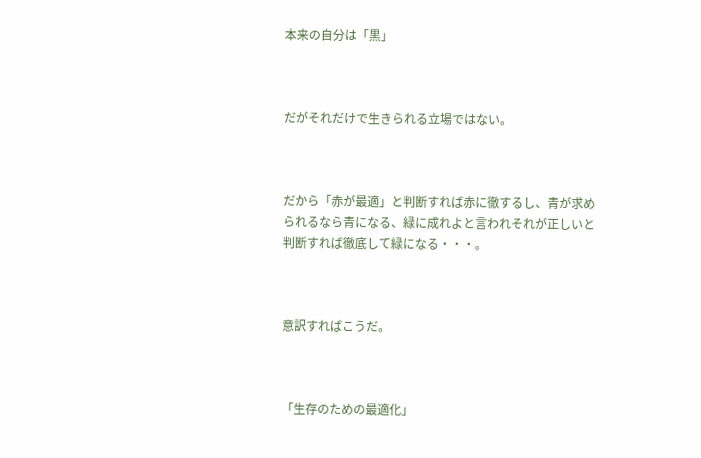本来の自分は「黒」



だがそれだけで生きられる立場ではない。



だから「赤が最適」と判断すれば赤に徹するし、青が求められるなら青になる、緑に成れよと言われそれが正しいと判断すれば徹底して緑になる・・・。



意訳すればこうだ。



「生存のための最適化」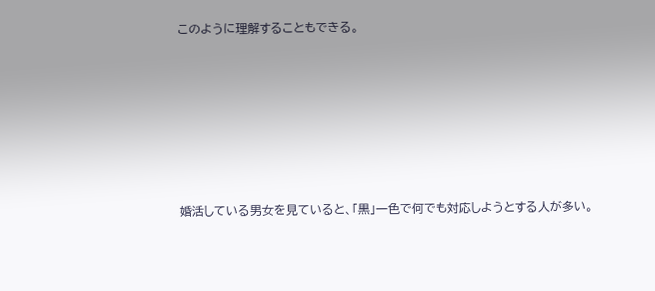このように理解することもできる。











婚活している男女を見ていると、「黒」一色で何でも対応しようとする人が多い。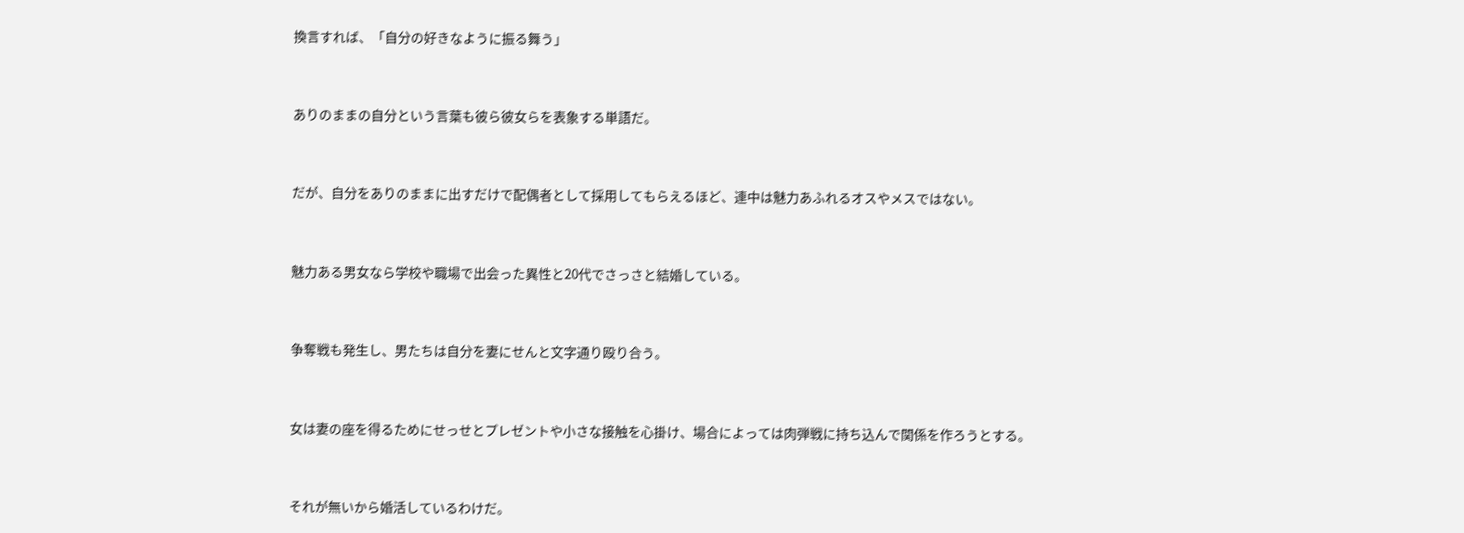換言すれば、「自分の好きなように振る舞う」



ありのままの自分という言葉も彼ら彼女らを表象する単語だ。



だが、自分をありのままに出すだけで配偶者として採用してもらえるほど、連中は魅力あふれるオスやメスではない。



魅力ある男女なら学校や職場で出会った異性と20代でさっさと結婚している。



争奪戦も発生し、男たちは自分を妻にせんと文字通り殴り合う。



女は妻の座を得るためにせっせとプレゼントや小さな接触を心掛け、場合によっては肉弾戦に持ち込んで関係を作ろうとする。



それが無いから婚活しているわけだ。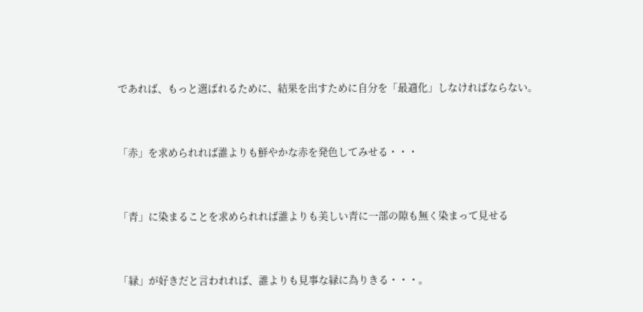であれば、もっと選ばれるために、結果を出すために自分を「最適化」しなければならない。



「赤」を求められれば誰よりも鮮やかな赤を発色してみせる・・・



「青」に染まることを求められれば誰よりも美しい青に一部の隙も無く染まって見せる



「緑」が好きだと言われれば、誰よりも見事な緑に為りきる・・・。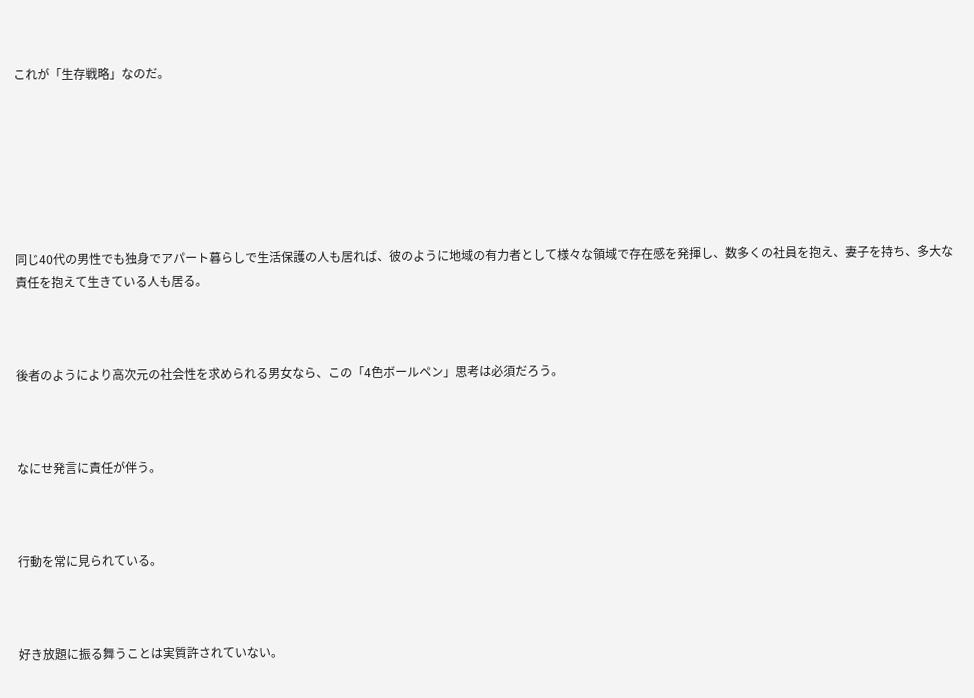これが「生存戦略」なのだ。







同じ40代の男性でも独身でアパート暮らしで生活保護の人も居れば、彼のように地域の有力者として様々な領域で存在感を発揮し、数多くの社員を抱え、妻子を持ち、多大な責任を抱えて生きている人も居る。



後者のようにより高次元の社会性を求められる男女なら、この「4色ボールペン」思考は必須だろう。



なにせ発言に責任が伴う。



行動を常に見られている。



好き放題に振る舞うことは実質許されていない。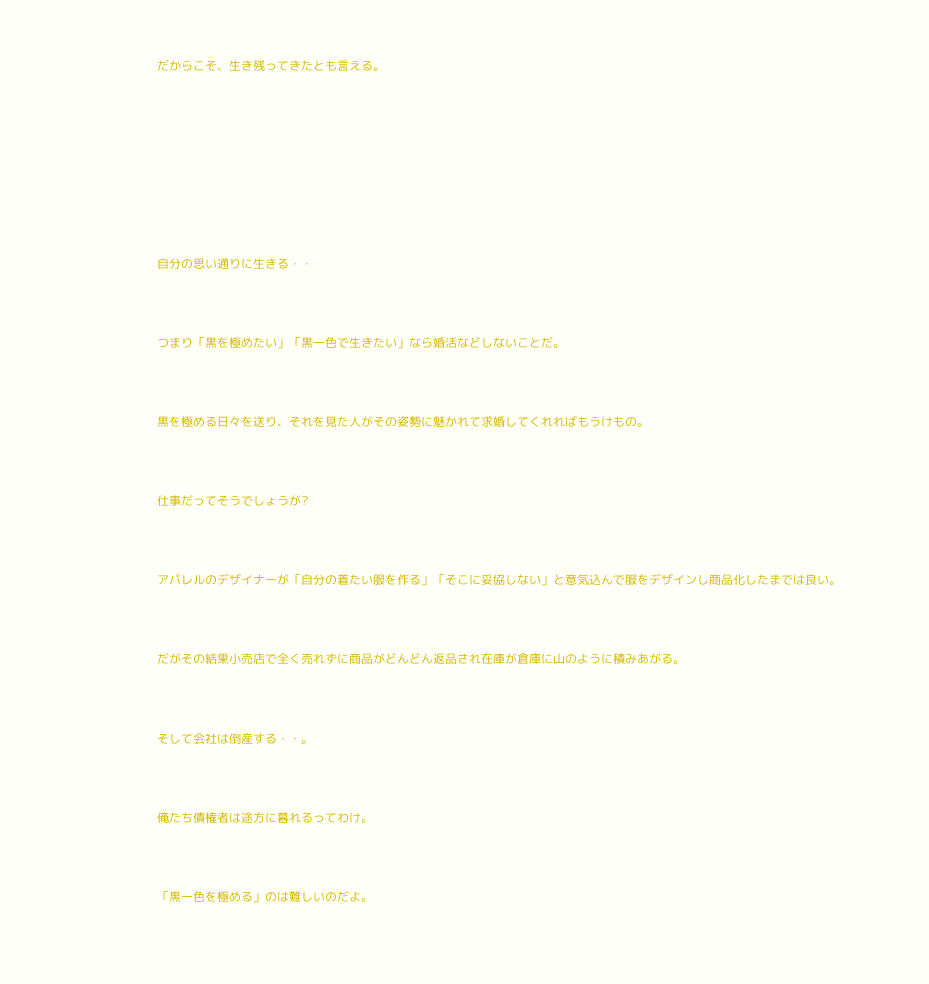だからこそ、生き残ってきたとも言える。









自分の思い通りに生きる・・



つまり「黒を極めたい」「黒一色で生きたい」なら婚活などしないことだ。



黒を極める日々を送り、それを見た人がその姿勢に魅かれて求婚してくれればもうけもの。



仕事だってそうでしょうが?



アパレルのデザイナーが「自分の着たい服を作る」「そこに妥協しない」と意気込んで服をデザインし商品化したまでは良い。



だがその結果小売店で全く売れずに商品がどんどん返品され在庫が倉庫に山のように積みあがる。



そして会社は倒産する・・。



俺たち債権者は途方に暮れるってわけ。



「黒一色を極める」のは難しいのだよ。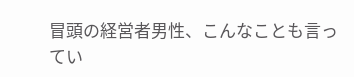冒頭の経営者男性、こんなことも言ってい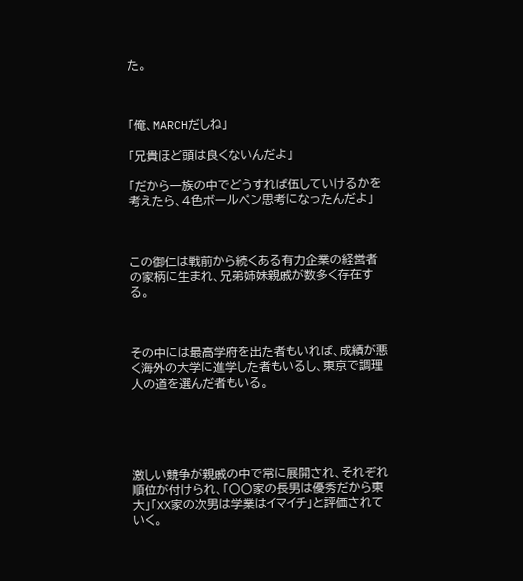た。



「俺、MARCHだしね」

「兄貴ほど頭は良くないんだよ」

「だから一族の中でどうすれば伍していけるかを考えたら、4色ボールペン思考になったんだよ」



この御仁は戦前から続くある有力企業の経営者の家柄に生まれ、兄弟姉妹親戚が数多く存在する。



その中には最高学府を出た者もいれば、成績が悪く海外の大学に進学した者もいるし、東京で調理人の道を選んだ者もいる。





激しい競争が親戚の中で常に展開され、それぞれ順位が付けられ、「〇〇家の長男は優秀だから東大」「XX家の次男は学業はイマイチ」と評価されていく。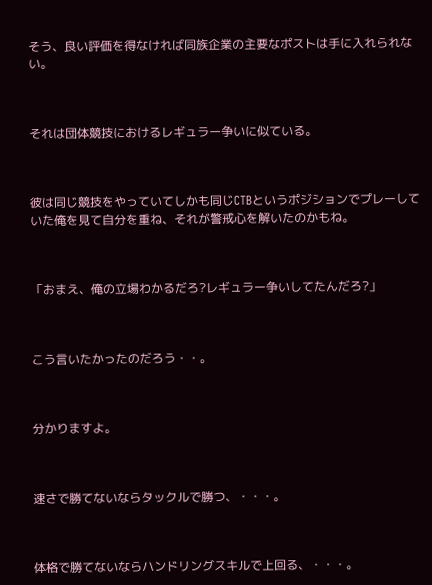そう、良い評価を得なければ同族企業の主要なポストは手に入れられない。



それは団体競技におけるレギュラー争いに似ている。



彼は同じ競技をやっていてしかも同じCTBというポジションでプレーしていた俺を見て自分を重ね、それが警戒心を解いたのかもね。



「おまえ、俺の立場わかるだろ?レギュラー争いしてたんだろ?」



こう言いたかったのだろう・・。



分かりますよ。



速さで勝てないならタックルで勝つ、・・・。



体格で勝てないならハンドリングスキルで上回る、・・・。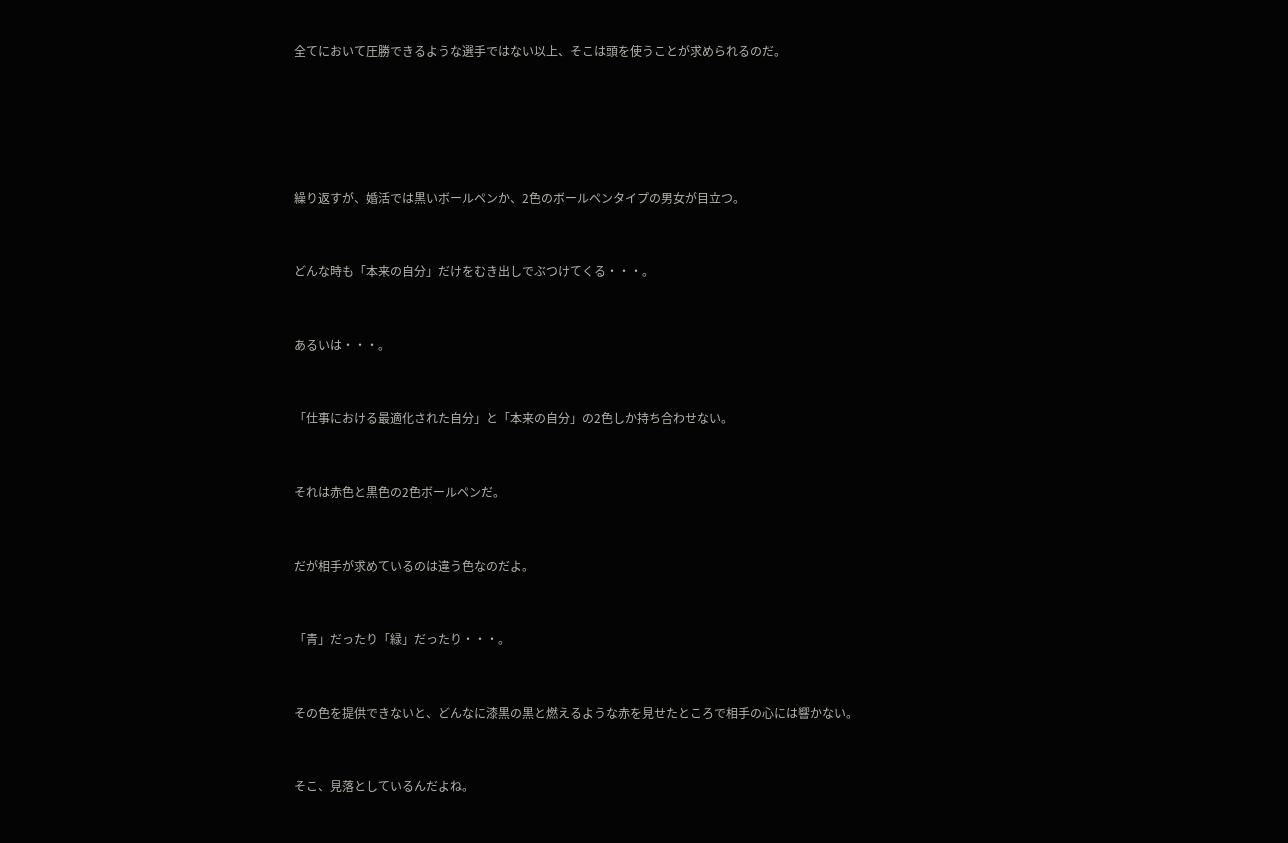全てにおいて圧勝できるような選手ではない以上、そこは頭を使うことが求められるのだ。







繰り返すが、婚活では黒いボールペンか、2色のボールペンタイプの男女が目立つ。



どんな時も「本来の自分」だけをむき出しでぶつけてくる・・・。



あるいは・・・。



「仕事における最適化された自分」と「本来の自分」の2色しか持ち合わせない。



それは赤色と黒色の2色ボールペンだ。



だが相手が求めているのは違う色なのだよ。



「青」だったり「緑」だったり・・・。



その色を提供できないと、どんなに漆黒の黒と燃えるような赤を見せたところで相手の心には響かない。



そこ、見落としているんだよね。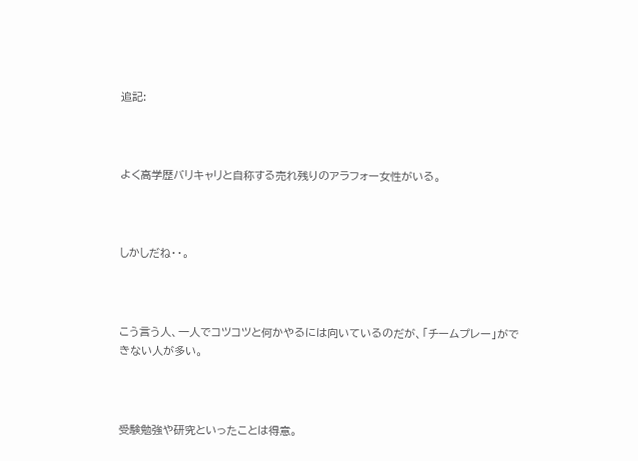追記:



よく高学歴バリキャリと自称する売れ残りのアラフォー女性がいる。



しかしだね・・。



こう言う人、一人でコツコツと何かやるには向いているのだが、「チームプレー」ができない人が多い。



受験勉強や研究といったことは得意。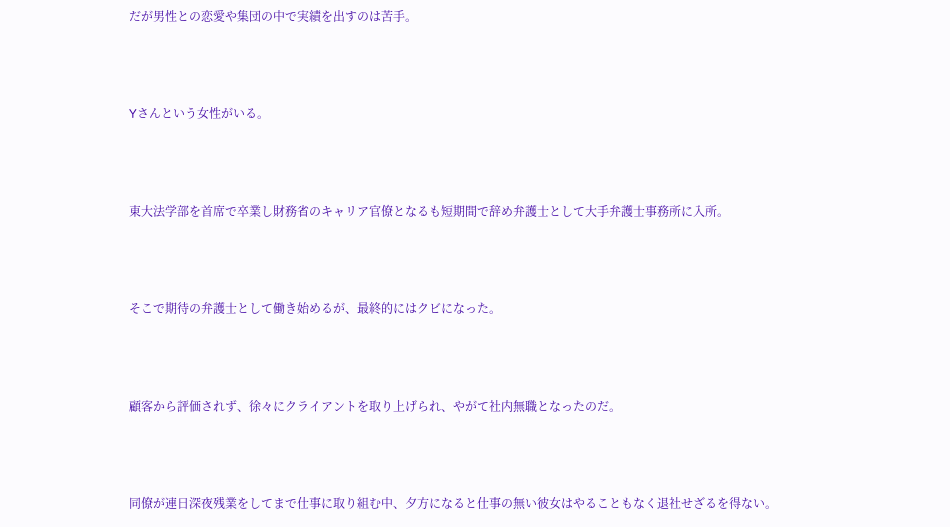だが男性との恋愛や集団の中で実績を出すのは苦手。



Yさんという女性がいる。



東大法学部を首席で卒業し財務省のキャリア官僚となるも短期間で辞め弁護士として大手弁護士事務所に入所。



そこで期待の弁護士として働き始めるが、最終的にはクビになった。



顧客から評価されず、徐々にクライアントを取り上げられ、やがて社内無職となったのだ。



同僚が連日深夜残業をしてまで仕事に取り組む中、夕方になると仕事の無い彼女はやることもなく退社せざるを得ない。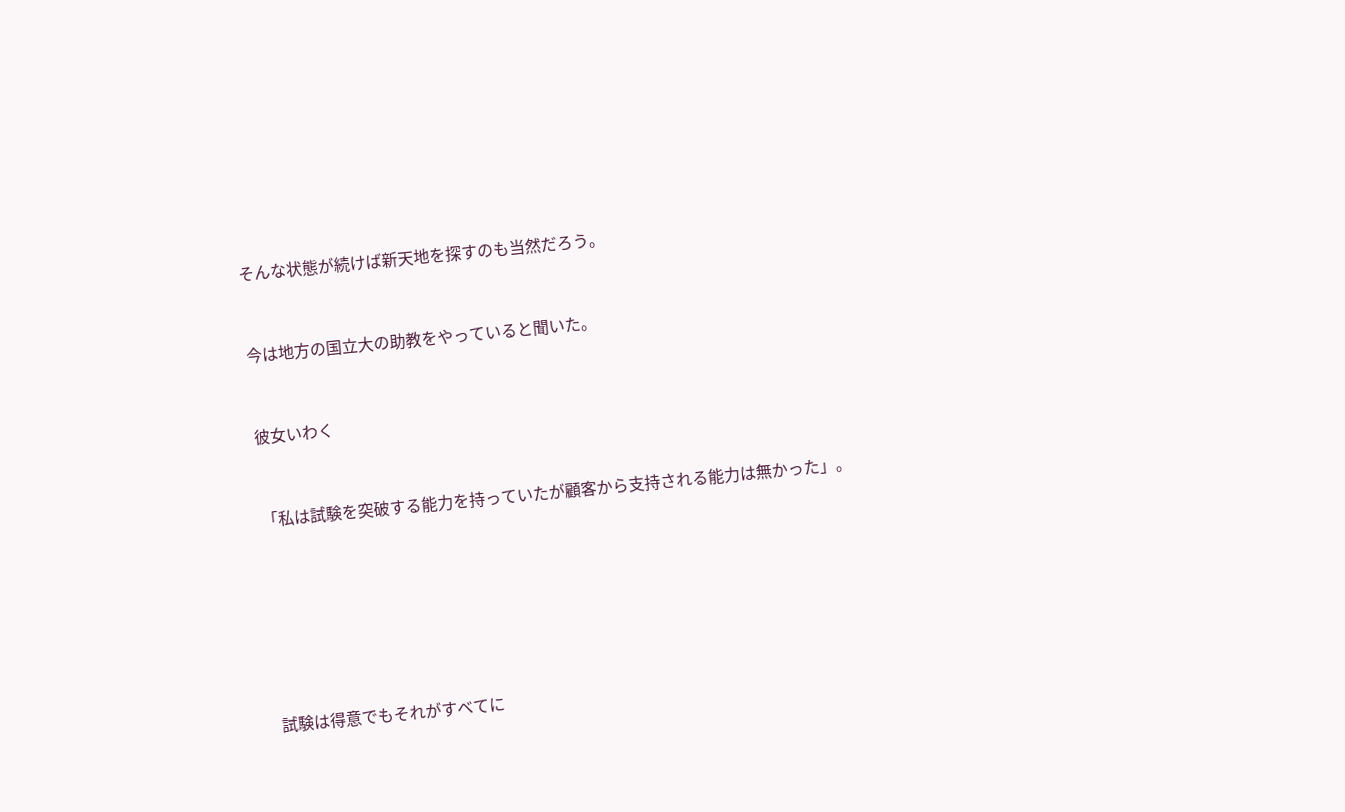そんな状態が続けば新天地を探すのも当然だろう。



今は地方の国立大の助教をやっていると聞いた。



彼女いわく



「私は試験を突破する能力を持っていたが顧客から支持される能力は無かった」。









試験は得意でもそれがすべてに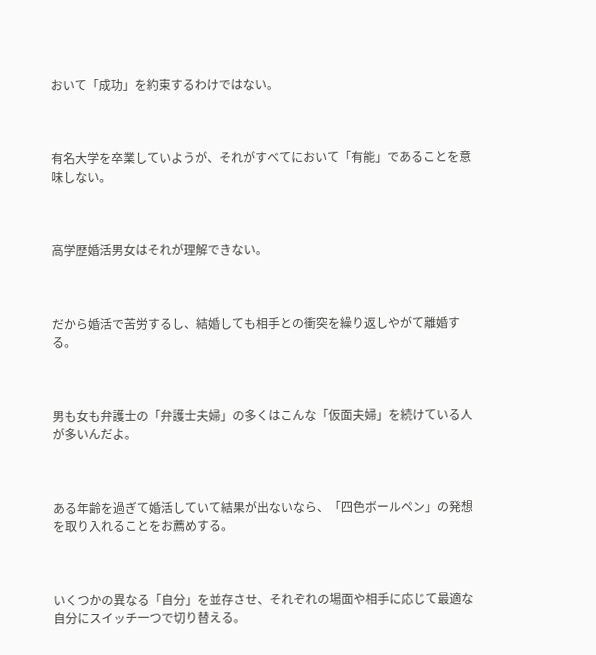おいて「成功」を約束するわけではない。



有名大学を卒業していようが、それがすべてにおいて「有能」であることを意味しない。



高学歴婚活男女はそれが理解できない。



だから婚活で苦労するし、結婚しても相手との衝突を繰り返しやがて離婚する。



男も女も弁護士の「弁護士夫婦」の多くはこんな「仮面夫婦」を続けている人が多いんだよ。



ある年齢を過ぎて婚活していて結果が出ないなら、「四色ボールペン」の発想を取り入れることをお薦めする。



いくつかの異なる「自分」を並存させ、それぞれの場面や相手に応じて最適な自分にスイッチ一つで切り替える。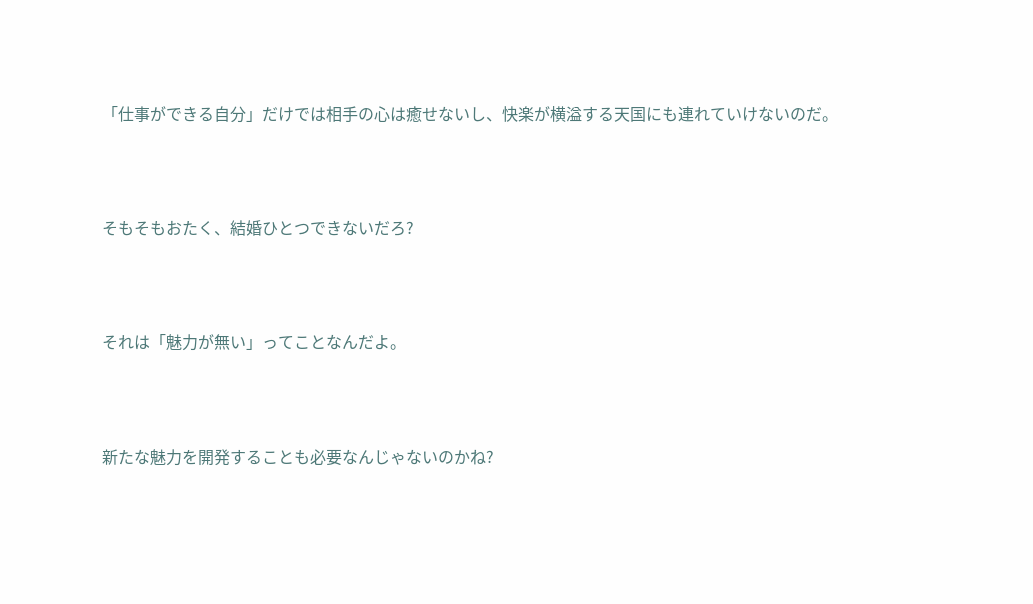「仕事ができる自分」だけでは相手の心は癒せないし、快楽が横溢する天国にも連れていけないのだ。



そもそもおたく、結婚ひとつできないだろ?



それは「魅力が無い」ってことなんだよ。



新たな魅力を開発することも必要なんじゃないのかね?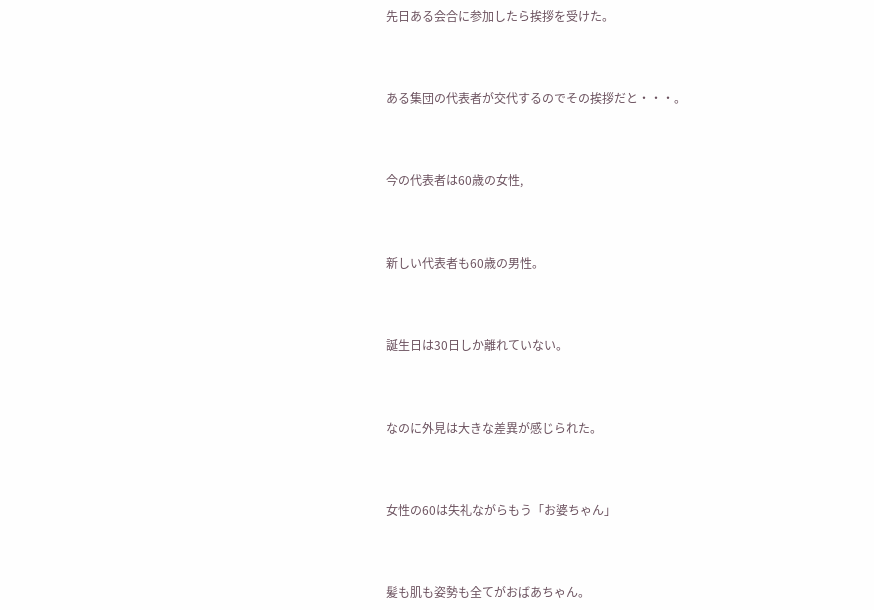先日ある会合に参加したら挨拶を受けた。



ある集団の代表者が交代するのでその挨拶だと・・・。



今の代表者は60歳の女性,



新しい代表者も60歳の男性。



誕生日は30日しか離れていない。



なのに外見は大きな差異が感じられた。



女性の60は失礼ながらもう「お婆ちゃん」



髪も肌も姿勢も全てがおばあちゃん。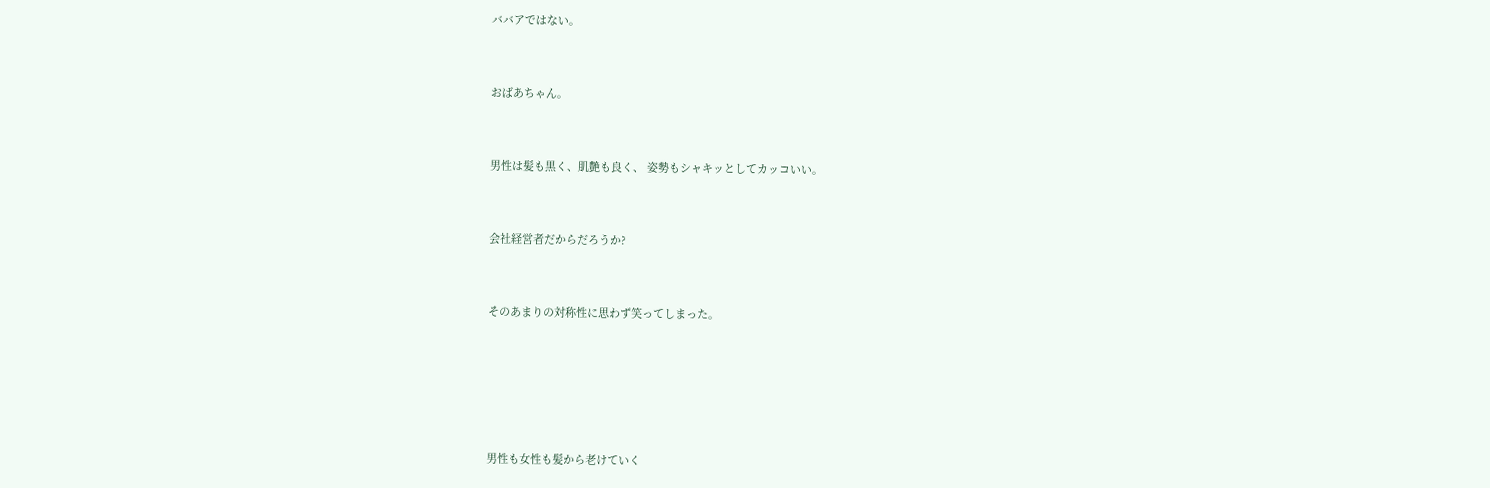ババアではない。



おばあちゃん。



男性は髪も黒く、肌艶も良く、 姿勢もシャキッとしてカッコいい。



会社経営者だからだろうか?



そのあまりの対称性に思わず笑ってしまった。







男性も女性も髪から老けていく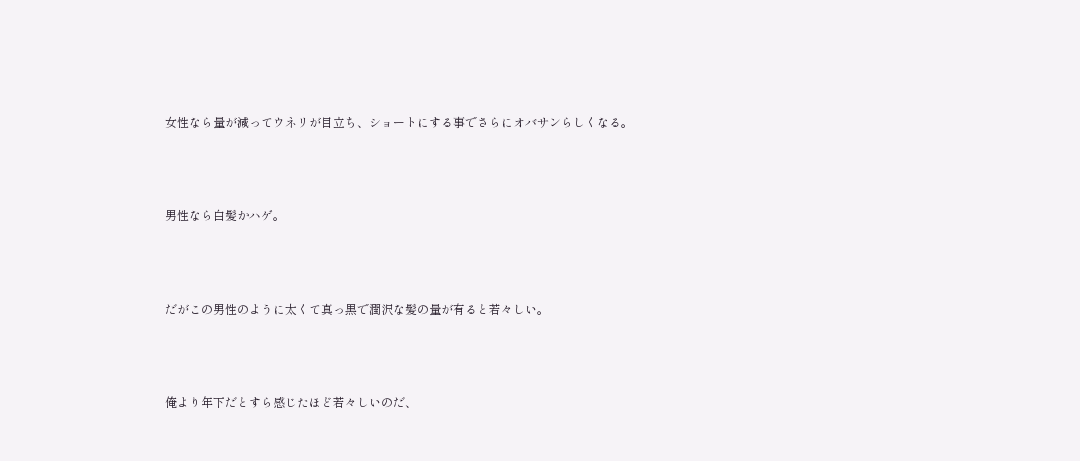女性なら量が減ってウネリが目立ち、ショートにする事でさらにオバサンらしくなる。



男性なら白髪かハゲ。



だがこの男性のように太くて真っ黒で潤沢な髪の量が有ると若々しい。



俺より年下だとすら感じたほど若々しいのだ、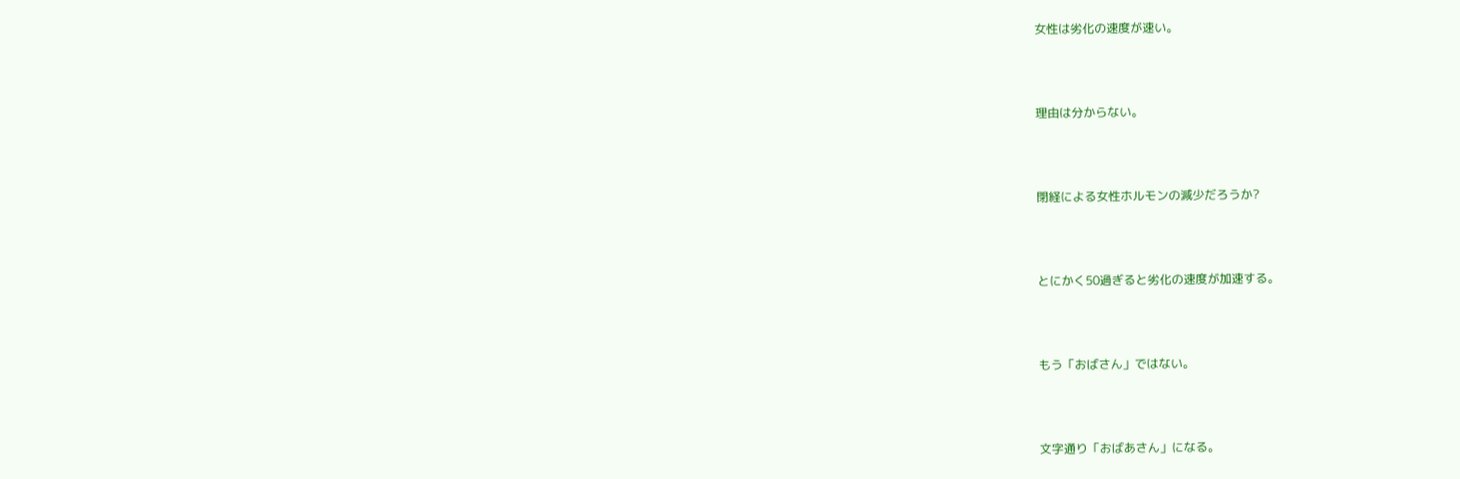女性は劣化の速度が速い。



理由は分からない。



閉経による女性ホルモンの減少だろうか?



とにかく50過ぎると劣化の速度が加速する。



もう「おばさん」ではない。



文字通り「おばあさん」になる。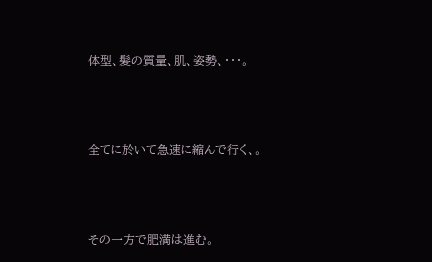体型、髪の質量、肌、姿勢、・・・。



全てに於いて急速に縮んで行く、。



その一方で肥満は進む。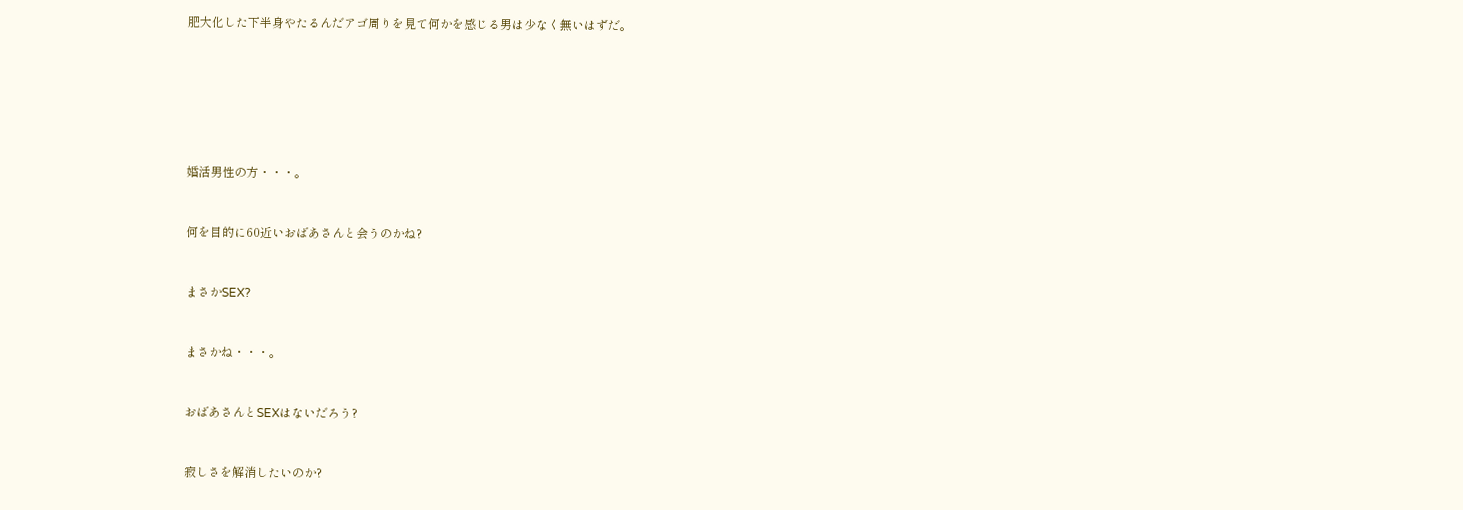肥大化した下半身やたるんだアゴ周りを見て何かを感じる男は少なく無いはずだ。









婚活男性の方・・・。



何を目的に60近いおばあさんと会うのかね?



まさかSEX?



まさかね・・・。



おばあさんとSEXはないだろう?



寂しさを解消したいのか?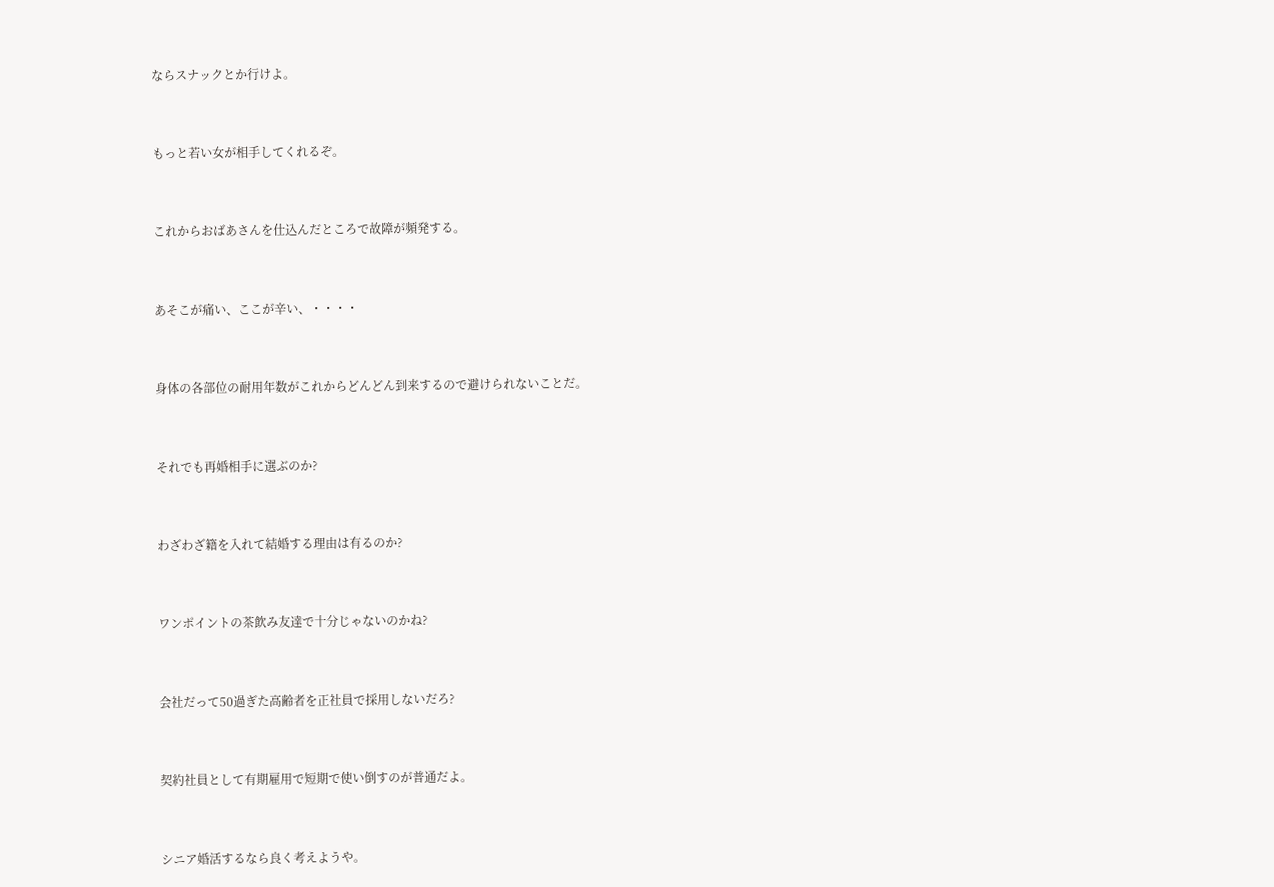ならスナックとか行けよ。



もっと若い女が相手してくれるぞ。



これからおばあさんを仕込んだところで故障が頻発する。



あそこが痛い、ここが辛い、・・・・



身体の各部位の耐用年数がこれからどんどん到来するので避けられないことだ。



それでも再婚相手に選ぶのか?



わざわざ籍を入れて結婚する理由は有るのか?



ワンポイントの茶飲み友達で十分じゃないのかね?



会社だって50過ぎた高齢者を正社員で採用しないだろ?



契約社員として有期雇用で短期で使い倒すのが普通だよ。



シニア婚活するなら良く考えようや。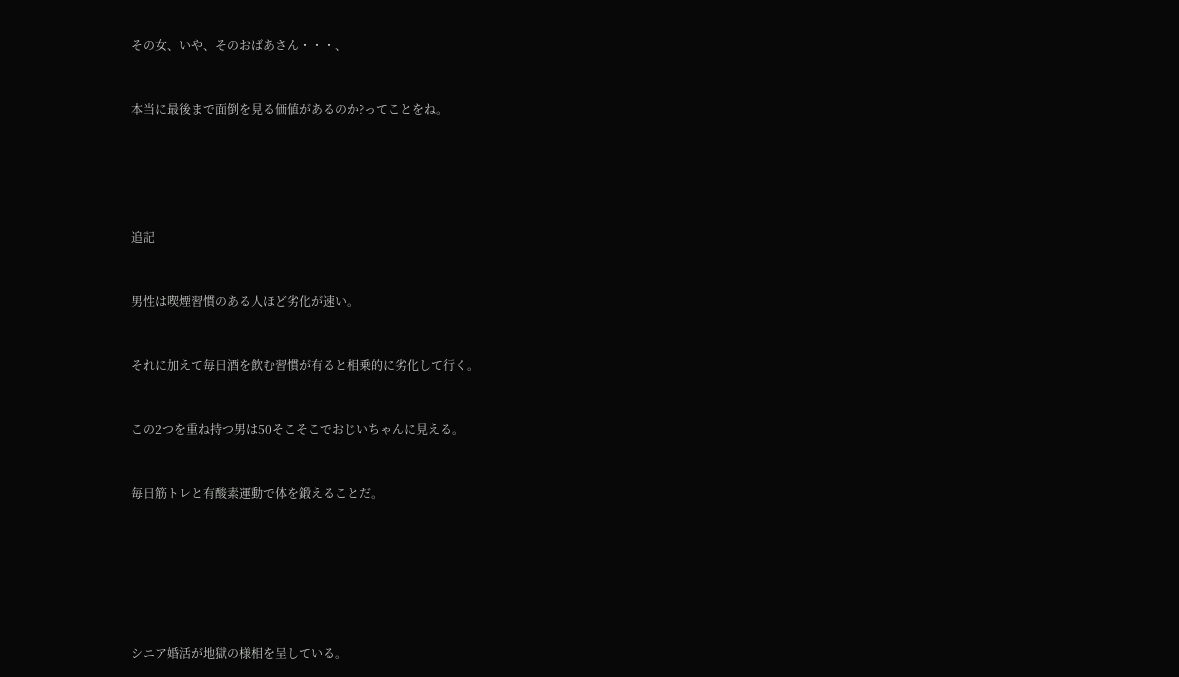その女、いや、そのおばあさん・・・、



本当に最後まで面倒を見る価値があるのか?ってことをね。







追記



男性は喫煙習慣のある人ほど劣化が速い。



それに加えて毎日酒を飲む習慣が有ると相乗的に劣化して行く。



この2つを重ね持つ男は50そこそこでおじいちゃんに見える。



毎日筋トレと有酸素運動で体を鍛えることだ。









シニア婚活が地獄の様相を呈している。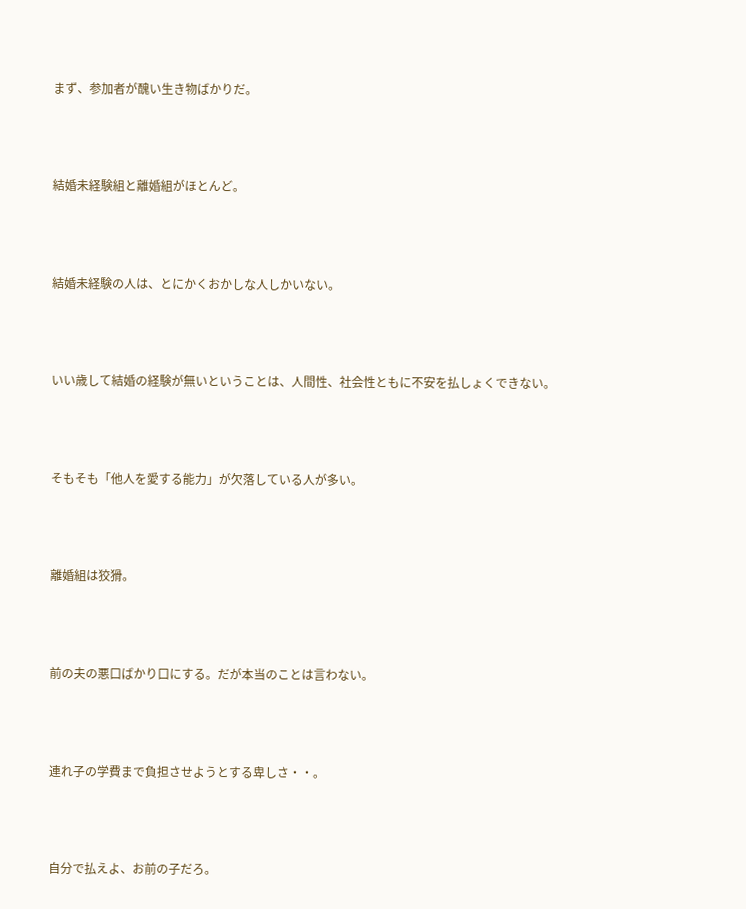まず、参加者が醜い生き物ばかりだ。



結婚未経験組と離婚組がほとんど。



結婚未経験の人は、とにかくおかしな人しかいない。



いい歳して結婚の経験が無いということは、人間性、社会性ともに不安を払しょくできない。



そもそも「他人を愛する能力」が欠落している人が多い。



離婚組は狡猾。



前の夫の悪口ばかり口にする。だが本当のことは言わない。



連れ子の学費まで負担させようとする卑しさ・・。



自分で払えよ、お前の子だろ。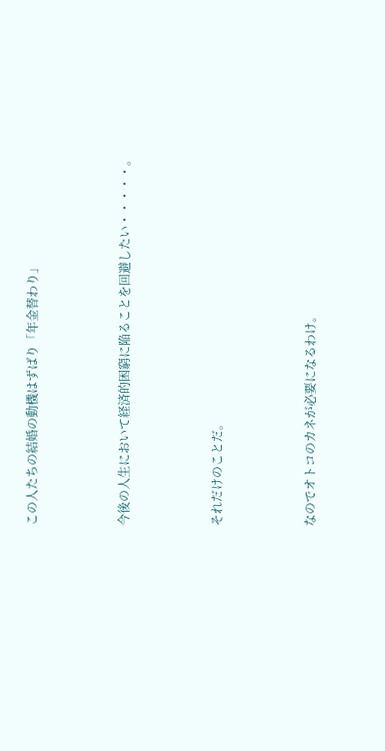この人たちの結婚の動機はずばり「年金替わり」



今後の人生において経済的困窮に陥ることを回避したい・・・・・。



それだけのことだ。



なのでオトコのカネが必要になるわけ。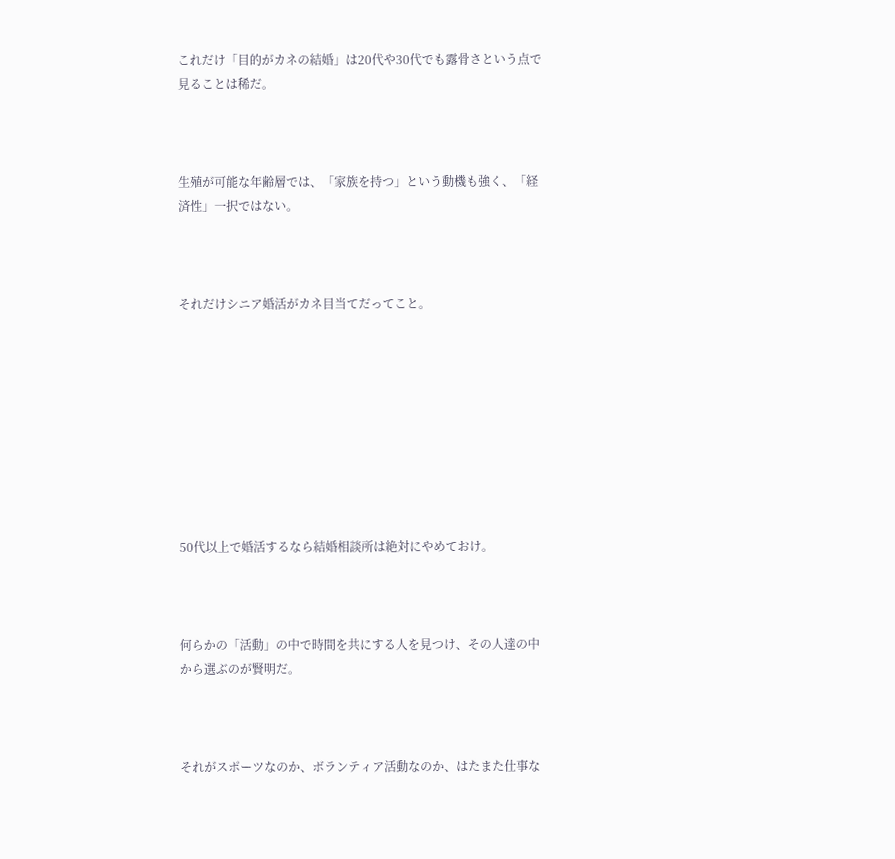これだけ「目的がカネの結婚」は20代や30代でも露骨さという点で見ることは稀だ。



生殖が可能な年齢層では、「家族を持つ」という動機も強く、「経済性」一択ではない。



それだけシニア婚活がカネ目当てだってこと。









50代以上で婚活するなら結婚相談所は絶対にやめておけ。



何らかの「活動」の中で時間を共にする人を見つけ、その人達の中から選ぶのが賢明だ。



それがスポーツなのか、ボランティア活動なのか、はたまた仕事な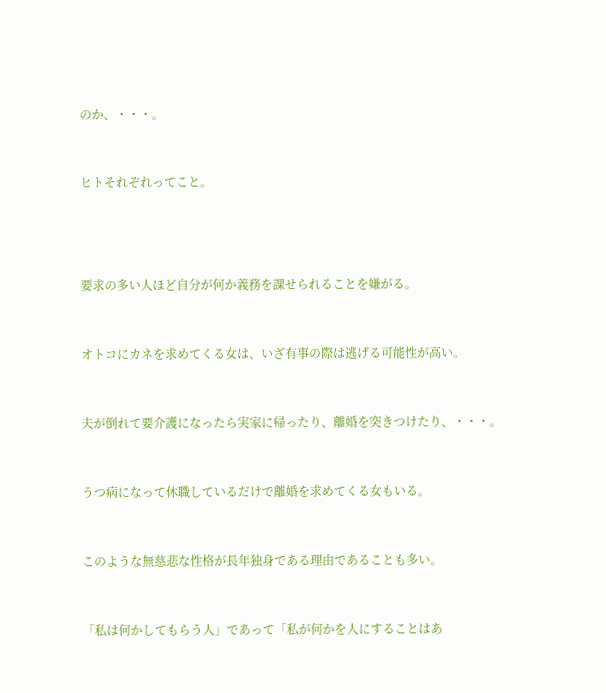のか、・・・。



ヒトそれぞれってこと。





要求の多い人ほど自分が何か義務を課せられることを嫌がる。



オトコにカネを求めてくる女は、いざ有事の際は逃げる可能性が高い。



夫が倒れて要介護になったら実家に帰ったり、離婚を突きつけたり、・・・。



うつ病になって休職しているだけで離婚を求めてくる女もいる。



このような無慈悲な性格が長年独身である理由であることも多い。



「私は何かしてもらう人」であって「私が何かを人にすることはあ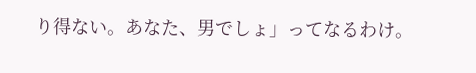り得ない。あなた、男でしょ」ってなるわけ。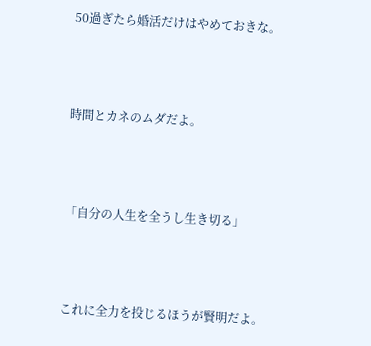50過ぎたら婚活だけはやめておきな。



時間とカネのムダだよ。



「自分の人生を全うし生き切る」



これに全力を投じるほうが賢明だよ。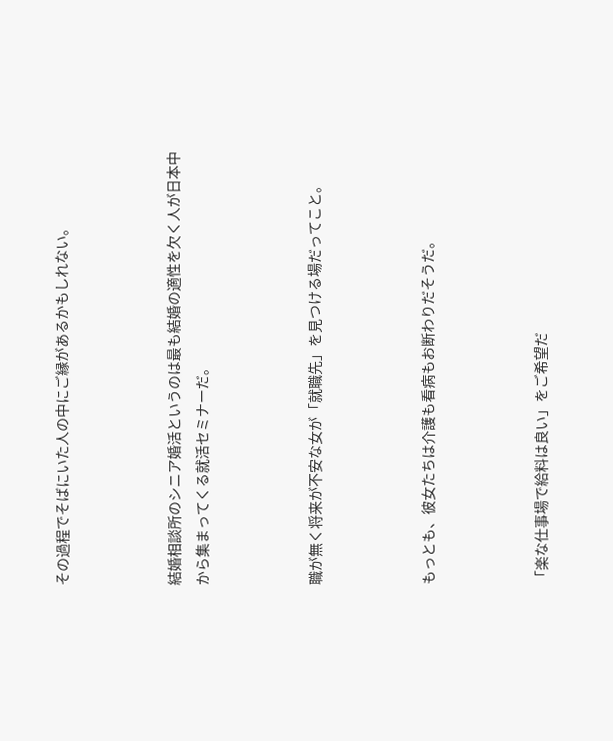その過程でそばにいた人の中にご縁があるかもしれない。



結婚相談所のシニア婚活というのは最も結婚の適性を欠く人が日本中から集まってくる就活セミナーだ。



職が無く将来が不安な女が「就職先」を見つける場だってこと。



もっとも、彼女たちは介護も看病もお断わりだそうだ。



「楽な仕事場で給料は良い」をご希望だ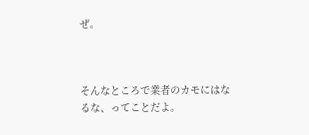ぜ。



そんなところで業者のカモにはなるな、ってことだよ。